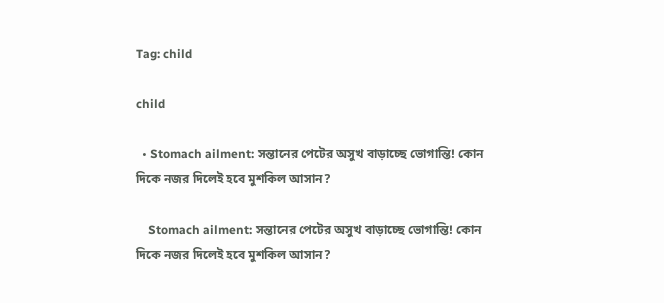Tag: child

child

  • Stomach ailment: সন্তানের পেটের অসুখ বাড়াচ্ছে ভোগান্তি! কোন দিকে নজর দিলেই হবে মুশকিল আসান?

    Stomach ailment: সন্তানের পেটের অসুখ বাড়াচ্ছে ভোগান্তি! কোন দিকে নজর দিলেই হবে মুশকিল আসান?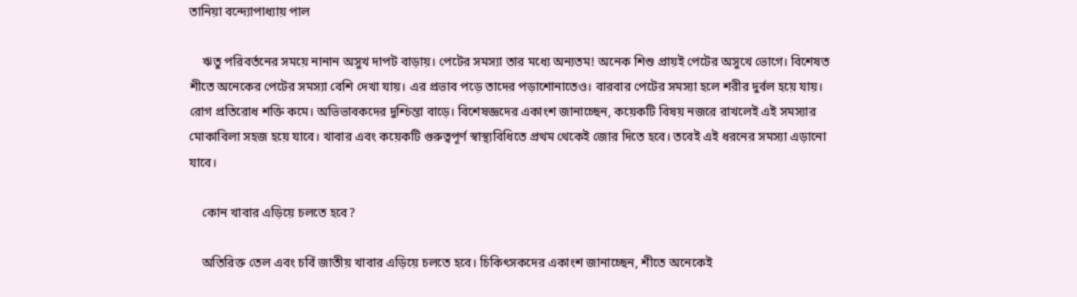তানিয়া বন্দ্যোপাধ্যায় পাল

    ঋতু পরিবর্তনের সময়ে নানান অসুখ দাপট বাড়ায়। পেটের সমস্যা তার মধ্যে অন্যতম! অনেক শিশু প্রায়ই পেটের অসুখে ভোগে। বিশেষত শীতে অনেকের পেটের সমস্যা বেশি দেখা যায়। এর প্রভাব পড়ে তাদের পড়াশোনাতেও। বারবার পেটের সমস্যা হলে শরীর দুর্বল হয়ে যায়। রোগ প্রতিরোধ শক্তি কমে। অভিভাবকদের দুশ্চিন্তা বাড়ে। বিশেষজ্ঞদের একাংশ জানাচ্ছেন, কয়েকটি বিষয় নজরে রাখলেই এই সমস্যার মোকাবিলা সহজ হয়ে যাবে। খাবার এবং কয়েকটি গুরুত্বপূর্ণ স্বাস্থ্যবিধিতে প্রথম থেকেই জোর দিতে হবে। তবেই এই ধরনের সমস্যা এড়ানো যাবে।

    কোন খাবার এড়িয়ে চলতে হবে?

    অতিরিক্ত তেল এবং চর্বি জাতীয় খাবার এড়িয়ে চলতে হবে। চিকিৎসকদের একাংশ জানাচ্ছেন, শীতে অনেকেই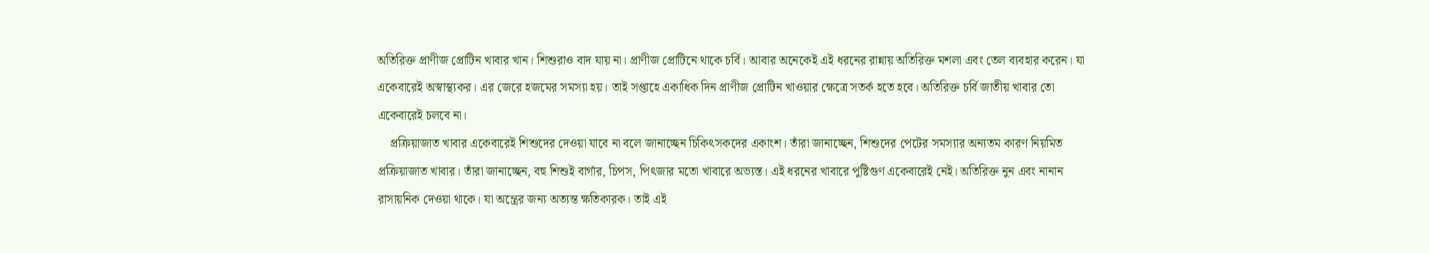অতিরিক্ত প্রাণীজ প্রোটিন খাবার খান। শিশুরাও বাদ যায় না। প্রাণীজ প্রোটিনে থাকে চর্বি। আবার অনেকেই এই ধরনের রান্নায় অতিরিক্ত মশলা এবং তেল ব্যবহার করেন। যা একেবারেই অস্বাস্থ্যকর। এর জেরে হজমের সমস্যা হয়। তাই সপ্তাহে একাধিক দিন প্রাণীজ প্রোটিন খাওয়ার ক্ষেত্রে সতর্ক হতে হবে‌। অতিরিক্ত চর্বি জাতীয় খাবার তো একেবারেই চলবে না।
    প্রক্রিয়াজাত খাবার একেবারেই শিশুদের দেওয়া যাবে না বলে জানাচ্ছেন চিকিৎসকদের একাংশ। তাঁরা জানাচ্ছেন, শিশুদের পেটের সমস্যার অন্যতম কারণ নিয়মিত প্রক্রিয়াজাত খাবার। তাঁরা জানাচ্ছেন, বহু শিশুই বার্গার, চিপস, পিৎজার মতো খাবারে অভ্যস্ত। এই ধরনের খাবারে পুষ্টিগুণ একেবারেই নেই। অতিরিক্ত নুন এবং নানান রাসায়নিক দেওয়া থাকে। যা অন্ত্রের জন্য অত‌্যন্ত ক্ষতিকারক। তাই এই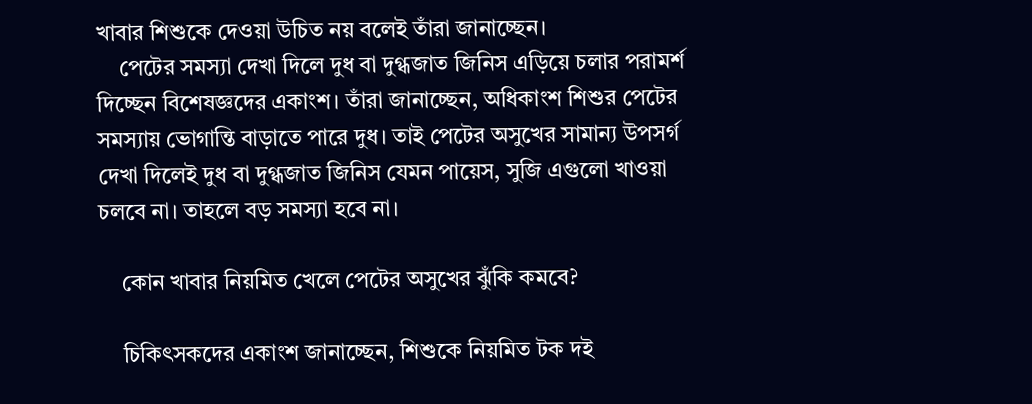খাবার শিশুকে দেওয়া উচিত নয় বলেই তাঁরা জানাচ্ছেন।
    পেটের সমস্যা দেখা দিলে দুধ বা দুগ্ধজাত জিনিস এড়িয়ে চলার পরামর্শ দিচ্ছেন বিশেষজ্ঞদের একাংশ।‌ তাঁরা জানাচ্ছেন, অধিকাংশ শিশুর পেটের সমস্যায় ভোগান্তি বাড়াতে পারে দুধ। তাই পেটের অসুখের সামান্য উপসর্গ দেখা দিলেই দুধ বা দুগ্ধজাত জিনিস যেমন পায়েস, সুজি এগুলো খাওয়া চলবে না। তাহলে বড় সমস্যা হবে না।

    কোন খাবার নিয়মিত খেলে পেটের অসুখের ঝুঁকি কমবে?

    চিকিৎসকদের একাংশ জানাচ্ছেন, শিশুকে নিয়মিত টক দই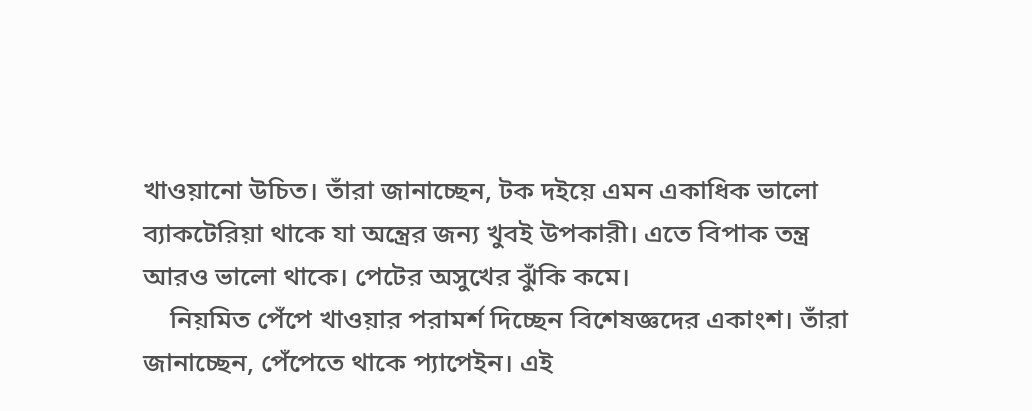খাওয়ানো উচিত। তাঁরা জানাচ্ছেন, টক দইয়ে এমন একাধিক ভালো ব্যাকটেরিয়া থাকে যা অন্ত্রের জন্য খুবই উপকারী। এতে বিপাক তন্ত্র আরও ভালো থাকে। পেটের অসুখের ঝুঁকি কমে।
    নিয়মিত পেঁপে খাওয়ার পরামর্শ দিচ্ছেন বিশেষজ্ঞদের একাংশ। তাঁরা জানাচ্ছেন, পেঁপেতে থাকে প্যাপেইন।‌ এই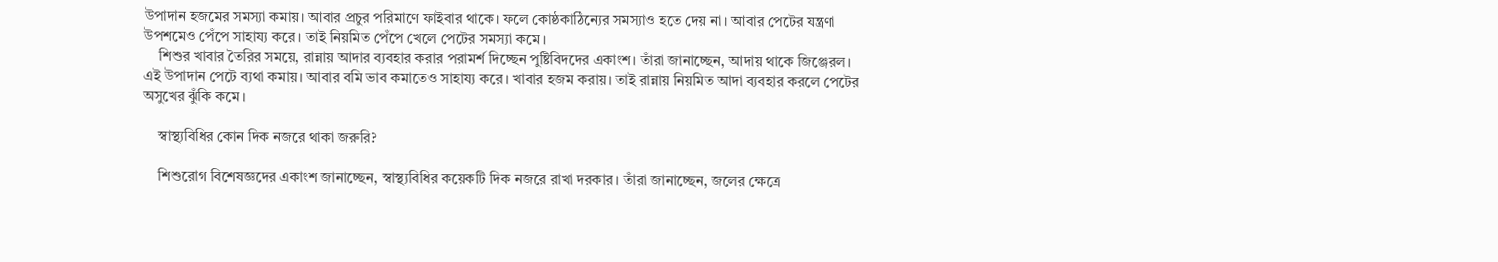উপাদান হজমের সমস্যা কমায়। আবার প্রচুর পরিমাণে ফাইবার থাকে। ফলে কোষ্ঠকাঠিন্যের সমস্যাও হতে দেয় না। আবার পেটের যন্ত্রণা উপশমেও পেঁপে সাহায্য করে‌। তাই নিয়মিত পেঁপে খেলে পেটের সমস্যা কমে।
    শিশুর খাবার তৈরির সময়ে, রান্নায় আদার ব্যবহার করার পরামর্শ দিচ্ছেন‌ পুষ্টিবিদদের একাংশ। তাঁরা জানাচ্ছেন, আদায় থাকে‌ জিঞ্জেরল। এই উপাদান পেটে ব্যথা কমায়। আবার বমি ভাব কমাতেও‌ সাহায্য করে। খাবার হজম করায়। তাই রান্নায় নিয়মিত আদা ব্যবহার করলে পেটের অসুখের ঝুঁকি কমে।

    স্বাস্থ্যবিধির কোন দিক নজরে থাকা জরুরি?

    শিশুরোগ বিশেষজ্ঞদের একাংশ জানাচ্ছেন, স্বাস্থ্যবিধির কয়েকটি দিক নজরে রাখা দরকার। তাঁরা জানাচ্ছেন, জলের ক্ষেত্রে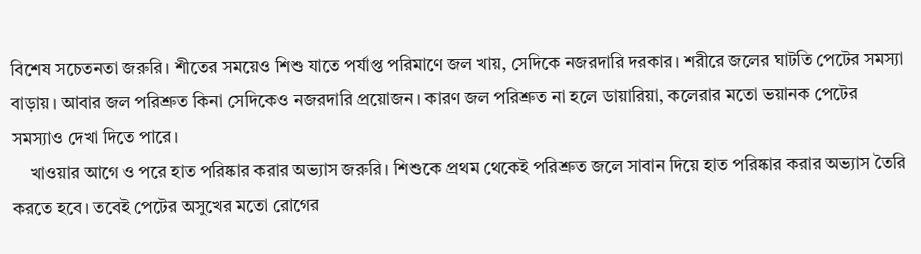বিশেষ সচেতনতা জরুরি। শীতের সময়েও শিশু যাতে পর্যাপ্ত পরিমাণে জল খায়, সেদিকে নজরদারি দরকার। শরীরে জলের ঘাটতি পেটের সমস্যা বাড়ায়। আবার জল পরিশ্রুত কিনা সেদিকেও নজরদারি প্রয়োজন। কারণ জল পরিশ্রুত না হলে ডায়ারিয়া, কলেরার মতো ভয়ানক পেটের সমস্যাও দেখা দিতে পারে।
    খাওয়ার আগে ও পরে হাত পরিষ্কার করার অভ্যাস জরুরি‌। শিশুকে প্রথম থেকেই পরিশ্রুত জলে সাবান দিয়ে হাত পরিষ্কার করার অভ্যাস তৈরি করতে হবে। তবেই পেটের অসুখের মতো রোগের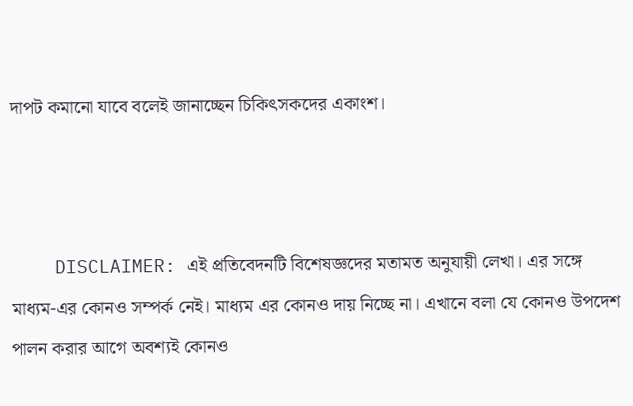দাপট কমানো‌ যাবে বলেই জানাচ্ছেন চিকিৎসকদের একাংশ।



    DISCLAIMER: এই প্রতিবেদনটি বিশেষজ্ঞদের মতামত অনুযায়ী লেখা। এর সঙ্গে মাধ্যম-এর কোনও সম্পর্ক নেই। মাধ্যম এর কোনও দায় নিচ্ছে না। এখানে বলা যে কোনও উপদেশ পালন করার আগে অবশ্যই কোনও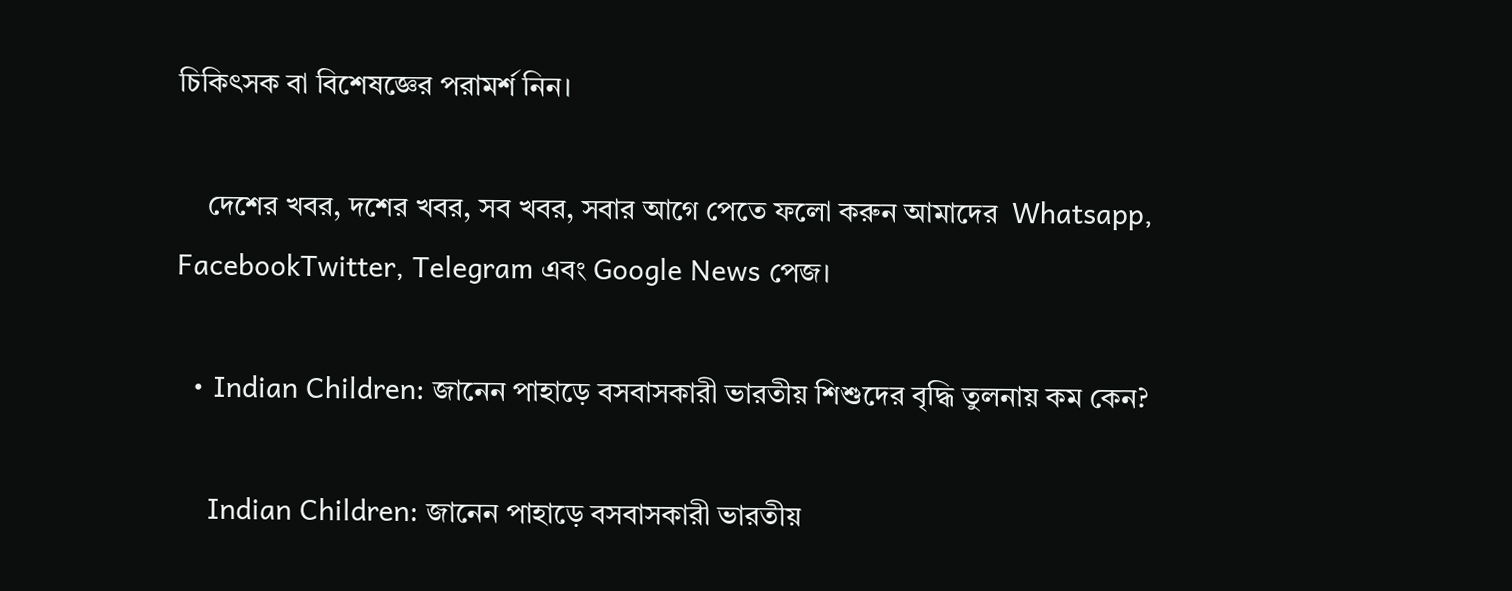চিকিৎসক বা বিশেষজ্ঞের পরামর্শ নিন।

    দেশের খবর, দশের খবর, সব খবর, সবার আগে পেতে ফলো করুন আমাদের  Whatsapp, FacebookTwitter, Telegram এবং Google News পেজ।

  • Indian Children: জানেন পাহাড়ে বসবাসকারী ভারতীয় শিশুদের বৃদ্ধি তুলনায় কম কেন?

    Indian Children: জানেন পাহাড়ে বসবাসকারী ভারতীয়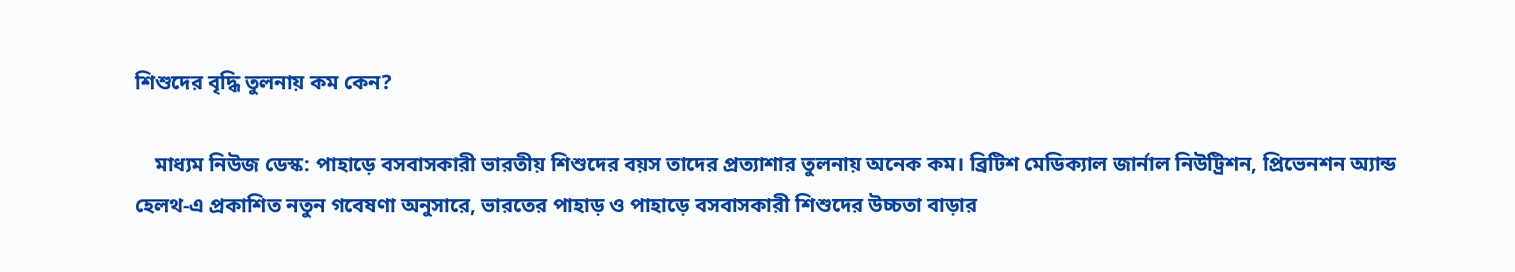শিশুদের বৃদ্ধি তুলনায় কম কেন?

    মাধ্যম নিউজ ডেস্ক: পাহাড়ে বসবাসকারী ভারতীয় শিশুদের বয়স তাদের প্রত্যাশার তুলনায় অনেক কম। ব্রিটিশ মেডিক্যাল জার্নাল নিউট্রিশন, প্রিভেনশন অ্যান্ড হেলথ-এ প্রকাশিত নতুন গবেষণা অনুসারে, ভারতের পাহাড় ও পাহাড়ে বসবাসকারী শিশুদের উচ্চতা বাড়ার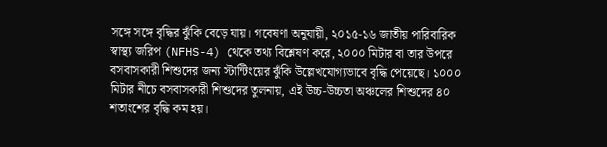সঙ্গে সঙ্গে বৃদ্ধির ঝুঁকি বেড়ে যায়। গবেষণা অনুযায়ী, ২০১৫-১৬ জাতীয় পারিবারিক স্বাস্থ্য জরিপ (NFHS-4) থেকে তথ্য বিশ্লেষণ করে, ২০০০ মিটার বা তার উপরে বসবাসকারী শিশুদের জন্য স্টান্টিংয়ের ঝুঁকি উল্লেখযোগ্যভাবে বৃদ্ধি পেয়েছে। ১০০০ মিটার নীচে বসবাসকারী শিশুদের তুলনায়, এই উচ্চ-উচ্চতা অঞ্চলের শিশুদের ৪০ শতাংশের বৃদ্ধি কম হয়।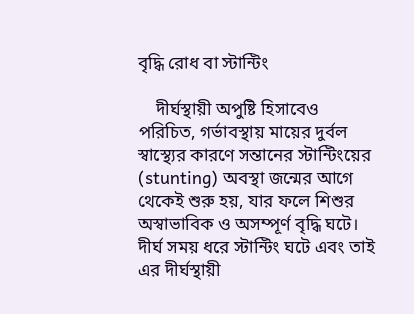বৃদ্ধি রোধ বা স্টান্টিং

    দীর্ঘস্থায়ী অপুষ্টি হিসাবেও পরিচিত, গর্ভাবস্থায় মায়ের দুর্বল স্বাস্থ্যের কারণে সন্তানের স্টান্টিংয়ের (stunting) অবস্থা জন্মের আগে থেকেই শুরু হয়, যার ফলে শিশুর অস্বাভাবিক ও অসম্পূর্ণ বৃদ্ধি ঘটে। দীর্ঘ সময় ধরে স্টান্টিং ঘটে এবং তাই এর দীর্ঘস্থায়ী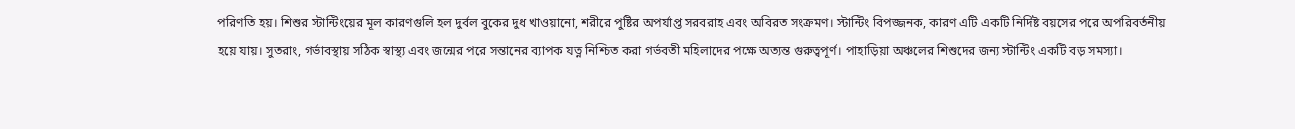পরিণতি হয়। শিশুর স্টান্টিংয়ের মূল কারণগুলি হল দুর্বল বুকের দুধ খাওয়ানো, শরীরে পুষ্টির অপর্যাপ্ত সরবরাহ এবং অবিরত সংক্রমণ। স্টান্টিং বিপজ্জনক, কারণ এটি একটি নির্দিষ্ট বয়সের পরে অপরিবর্তনীয় হয়ে যায়। সুতরাং, গর্ভাবস্থায় সঠিক স্বাস্থ্য এবং জন্মের পরে সন্তানের ব্যাপক যত্ন নিশ্চিত করা গর্ভবতী মহিলাদের পক্ষে অত্যন্ত গুরুত্বপূর্ণ। পাহাড়িয়া অঞ্চলের শিশুদের জন্য স্টান্টিং একটি বড় সমস্যা।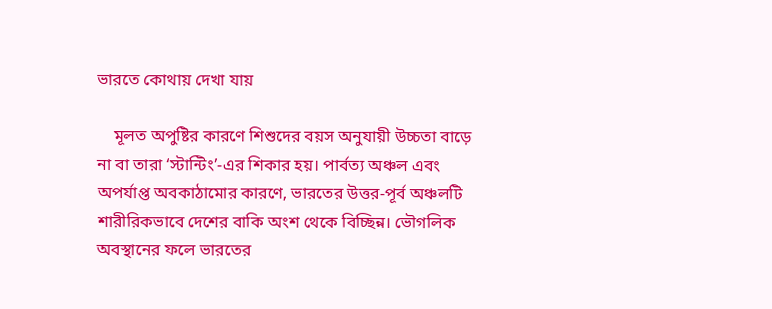ভারতে কোথায় দেখা যায়

    মূলত অপুষ্টির কারণে শিশুদের বয়স অনুযায়ী উচ্চতা বাড়ে না বা তারা ‘স্টান্টিং’-এর শিকার হয়। পার্বত্য অঞ্চল এবং অপর্যাপ্ত অবকাঠামোর কারণে, ভারতের উত্তর-পূর্ব অঞ্চলটি শারীরিকভাবে দেশের বাকি অংশ থেকে বিচ্ছিন্ন। ভৌগলিক অবস্থানের ফলে ভারতের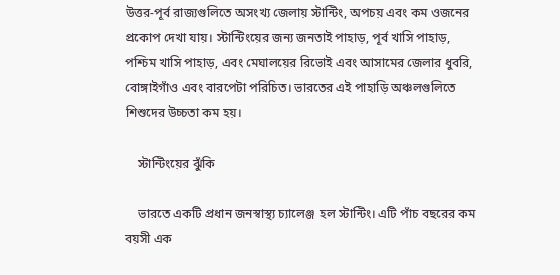উত্তর-পূর্ব রাজ্যগুলিতে অসংখ্য জেলায় স্টান্টিং, অপচয় এবং কম ওজনের প্রকোপ দেখা যায়। স্টান্টিংয়ের জন্য জনতাই পাহাড়, পূর্ব খাসি পাহাড়, পশ্চিম খাসি পাহাড়, এবং মেঘালয়ের রিভোই এবং আসামের জেলার ধুবরি, বোঙ্গাইগাঁও এবং বারপেটা পরিচিত। ভারতের এই পাহাড়ি অঞ্চলগুলিতে শিশুদের উচ্চতা কম হয়।

    স্টান্টিংয়ের ঝুঁকি

    ভারতে একটি প্রধান জনস্বাস্থ্য চ্যালেঞ্জ  হল স্টান্টিং। এটি পাঁচ বছরের কম বয়সী এক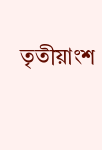তৃতীয়াংশ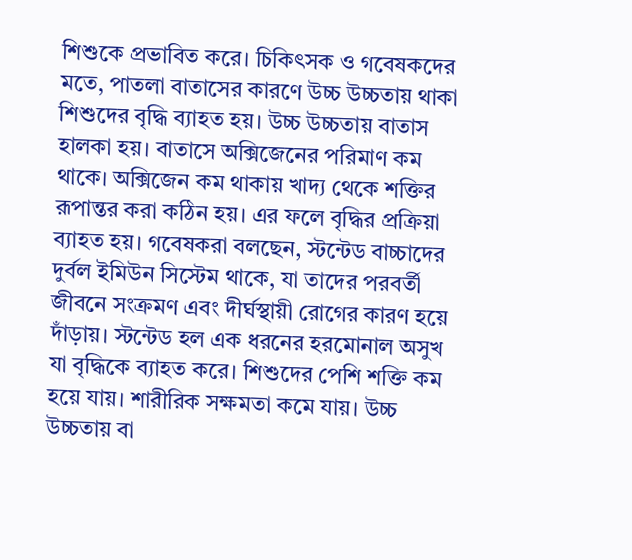শিশুকে প্রভাবিত করে। চিকিৎসক ও গবেষকদের মতে, পাতলা বাতাসের কারণে উচ্চ উচ্চতায় থাকা শিশুদের বৃদ্ধি ব্যাহত হয়। উচ্চ উচ্চতায় বাতাস হালকা হয়। বাতাসে অক্সিজেনের পরিমাণ কম থাকে। অক্সিজেন কম থাকায় খাদ্য থেকে শক্তির রূপান্তর করা কঠিন হয়। এর ফলে বৃদ্ধির প্রক্রিয়া ব্যাহত হয়। গবেষকরা বলছেন, স্টন্টেড বাচ্চাদের দুর্বল ইমিউন সিস্টেম থাকে, যা তাদের পরবর্তী জীবনে সংক্রমণ এবং দীর্ঘস্থায়ী রোগের কারণ হয়ে দাঁড়ায়। স্টন্টেড হল এক ধরনের হরমোনাল অসুখ যা বৃদ্ধিকে ব্যাহত করে। শিশুদের পেশি শক্তি কম হয়ে যায়। শারীরিক সক্ষমতা কমে যায়। উচ্চ উচ্চতায় বা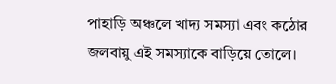পাহাড়ি অঞ্চলে খাদ্য সমস্যা এবং কঠোর জলবায়ু এই সমস্যাকে বাড়িয়ে তোলে।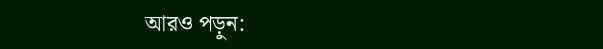আরও পড়ুন: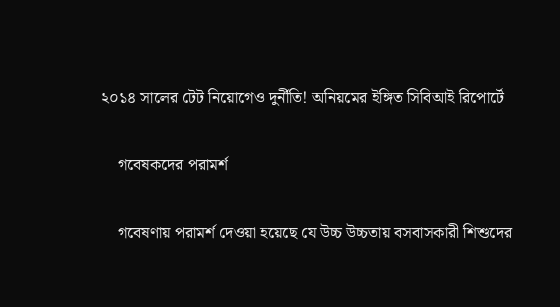২০১৪ সালের টেট নিয়োগেও দুর্নীতি! অনিয়মের ইঙ্গিত সিবিআই রিপোর্টে

    গবেষকদের পরামর্শ

    গবেষণায় পরামর্শ দেওয়া হয়েছে যে উচ্চ উচ্চতায় বসবাসকারী শিশুদের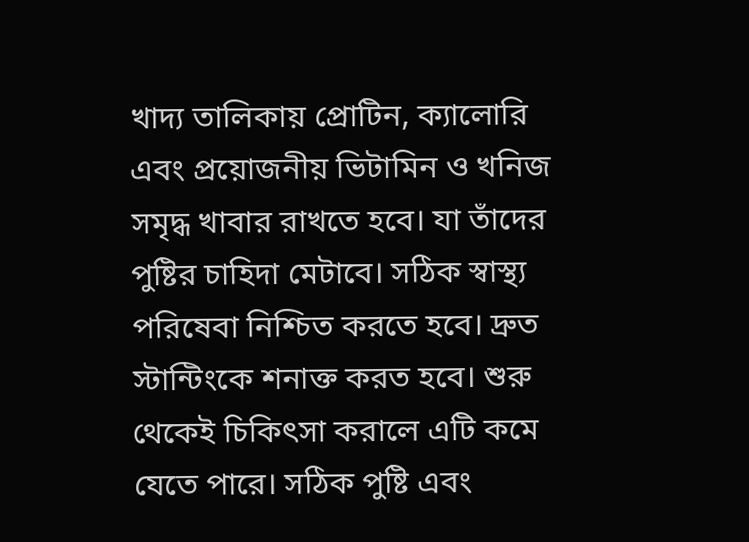খাদ্য তালিকায় প্রোটিন, ক্যালোরি এবং প্রয়োজনীয় ভিটামিন ও খনিজ সমৃদ্ধ খাবার রাখতে হবে। যা তাঁদের পুষ্টির চাহিদা মেটাবে। সঠিক স্বাস্থ্য পরিষেবা নিশ্চিত করতে হবে। দ্রুত স্টান্টিংকে শনাক্ত করত হবে। শুরু থেকেই চিকিৎসা করালে এটি কমে যেতে পারে। সঠিক পুষ্টি এবং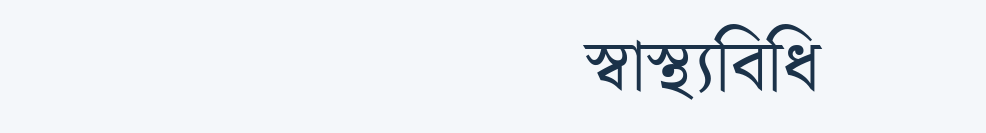স্বাস্থ্যবিধি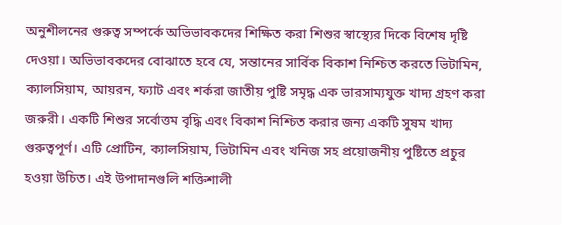অনুশীলনের গুরুত্ব সম্পর্কে অভিভাবকদের শিক্ষিত করা শিশুর স্বাস্থ্যের দিকে বিশেষ দৃষ্টি দেওয়া। অভিভাবকদের বোঝাতে হবে যে, সন্তানের সার্বিক বিকাশ নিশ্চিত করতে ভিটামিন, ক্যালসিয়াম, আয়রন, ফ্যাট এবং শর্করা জাতীয় পুষ্টি সমৃদ্ধ এক ভারসাম্যযুক্ত খাদ্য গ্রহণ করা জরুরী। একটি শিশুর সর্বোত্তম বৃদ্ধি এবং বিকাশ নিশ্চিত করার জন্য একটি সুষম খাদ্য গুরুত্বপূর্ণ। এটি প্রোটিন, ক্যালসিয়াম, ভিটামিন এবং খনিজ সহ প্রয়োজনীয় পুষ্টিতে প্রচুর হওয়া উচিত। এই উপাদানগুলি শক্তিশালী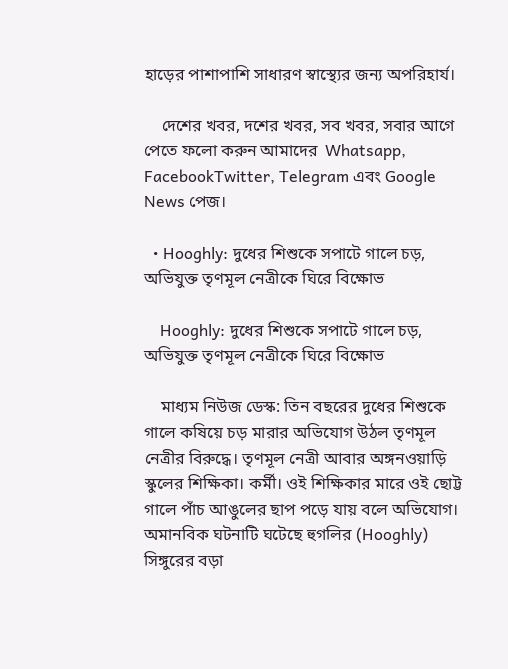হাড়ের পাশাপাশি সাধারণ স্বাস্থ্যের জন্য অপরিহার্য।

    দেশের খবর, দশের খবর, সব খবর, সবার আগে পেতে ফলো করুন আমাদের  Whatsapp, FacebookTwitter, Telegram এবং Google News পেজ।

  • Hooghly: দুধের শিশুকে সপাটে গালে চড়, অভিযুক্ত তৃণমূল নেত্রীকে ঘিরে বিক্ষোভ

    Hooghly: দুধের শিশুকে সপাটে গালে চড়, অভিযুক্ত তৃণমূল নেত্রীকে ঘিরে বিক্ষোভ

    মাধ্যম নিউজ ডেস্ক: তিন বছরের দুধের শিশুকে গালে কষিয়ে চড় মারার অভিযোগ উঠল তৃণমূল নেত্রীর বিরুদ্ধে। তৃণমূল নেত্রী আবার অঙ্গনওয়াড়ি স্কুলের শিক্ষিকা। কর্মী। ওই শিক্ষিকার মারে ওই ছোট্ট গালে পাঁচ আঙুলের ছাপ পড়ে যায় বলে অভিযোগ। অমানবিক ঘটনাটি ঘটেছে হুগলির (Hooghly) সিঙ্গুরের বড়া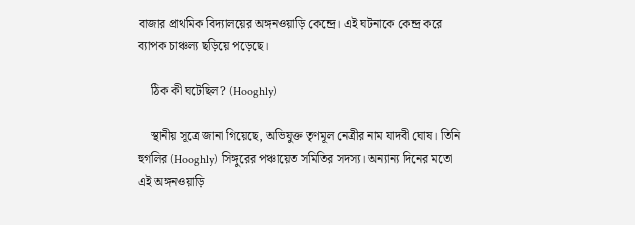বাজার প্রাথমিক বিদ্যালয়ের অঙ্গনওয়াড়ি কেন্দ্রে। এই ঘটনাকে কেন্দ্র করে ব্যাপক চাঞ্চল্য ছড়িয়ে পড়েছে।

    ঠিক কী ঘটেছিল? (Hooghly)

    স্থানীয় সূত্রে জানা গিয়েছে, অভিযুক্ত তৃণমূল নেত্রীর নাম যাদবী ঘোষ। তিনি হুগলির (Hooghly) সিঙ্গুরের পঞ্চায়েত সমিতির সদস্য। অন্যান্য দিনের মতো এই অঙ্গনওয়াড়ি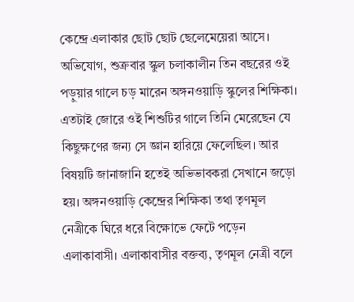কেন্দ্রে এলাকার ছোট ছোট ছেলেমেয়েরা আসে। অভিযোগ, শুক্রবার স্কুল চলাকালীন তিন বছরের ওই পড়ুয়ার গালে চড় মারেন অঙ্গনওয়াড়ি স্কুলের শিক্ষিকা। এতটাই জোরে ওই শিশুটির গালে তিনি মেরেছেন যে কিছুক্ষণের জন্য সে জ্ঞান হারিয়ে ফেলেছিল। আর বিষয়টি জানাজানি হতেই অভিভাবকরা সেখানে জড়ো হয়। অঙ্গনওয়াড়ি কেন্দ্রের শিক্ষিকা তথা তৃণমূল নেত্রীকে ঘিরে ধরে বিক্ষোভে ফেটে পড়েন এলাকাবাসী। এলাকাবাসীর বক্তব্য, তৃণমূল নেত্রী বলে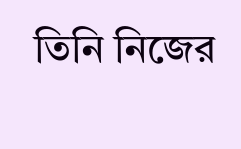তিনি নিজের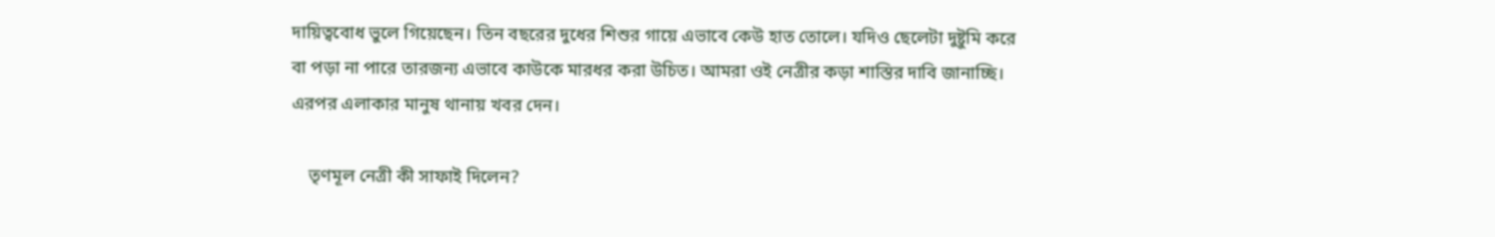দায়িত্ববোধ ভুলে গিয়েছেন। তিন বছরের দুধের শিশুর গায়ে এভাবে কেউ হাত তোলে। যদিও ছেলেটা দুষ্টুমি করে বা পড়া না পারে তারজন্য এভাবে কাউকে মারধর করা উচিত। আমরা ওই নেত্রীর কড়া শাস্তির দাবি জানাচ্ছি। এরপর এলাকার মানুষ থানায় খবর দেন।

    তৃণমূল নেত্রী কী সাফাই দিলেন?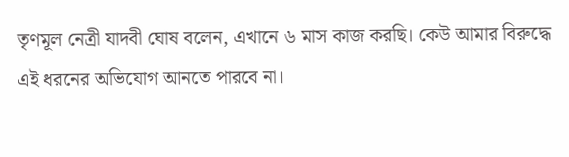তৃণমূল নেত্রী যাদবী ঘোষ বলেন, এখানে ৬ মাস কাজ করছি। কেউ আমার বিরুদ্ধে এই ধরনের অভিযোগ আনতে পারবে না।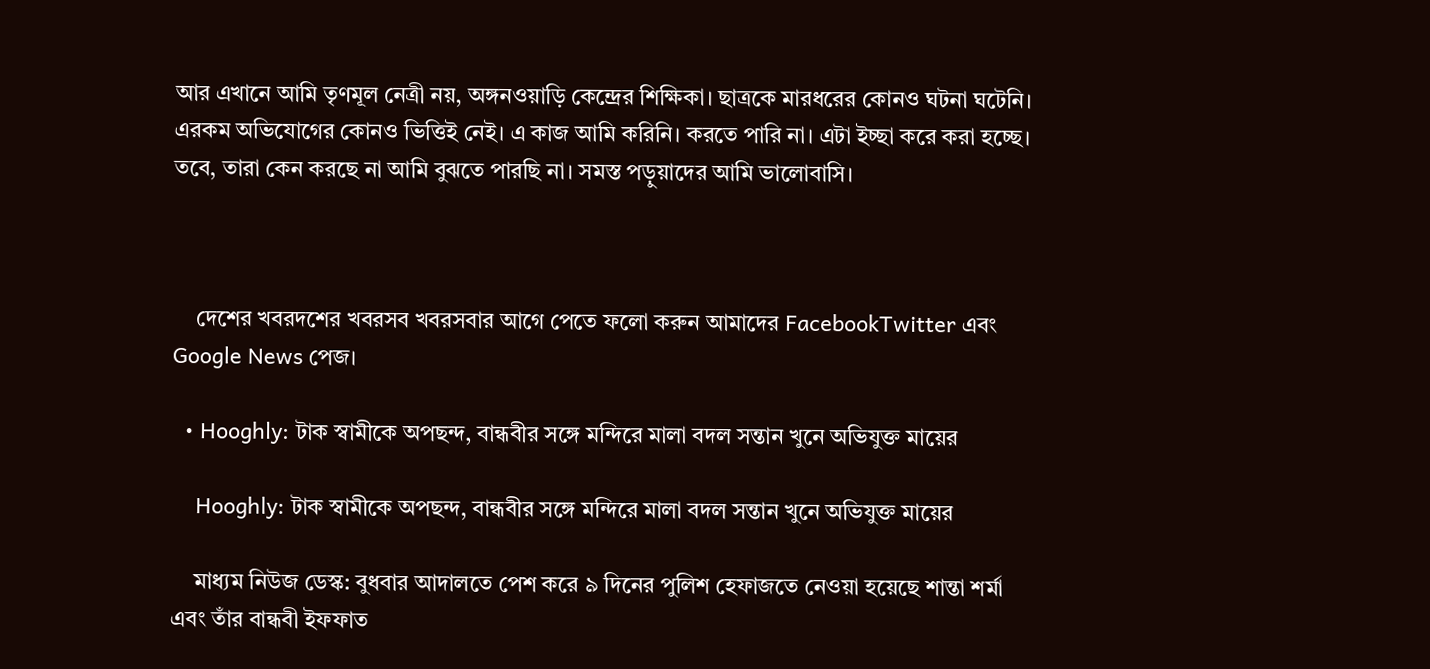আর এখানে আমি তৃণমূল নেত্রী নয়, অঙ্গনওয়াড়ি কেন্দ্রের শিক্ষিকা। ছাত্রকে মারধরের কোনও ঘটনা ঘটেনি। এরকম অভিযোগের কোনও ভিত্তিই নেই। এ কাজ আমি করিনি। করতে পারি না। এটা ইচ্ছা করে করা হচ্ছে। তবে, তারা কেন করছে না আমি বুঝতে পারছি না। সমস্ত পড়ুয়াদের আমি ভালোবাসি।



    দেশের খবরদশের খবরসব খবরসবার আগে পেতে ফলো করুন আমাদের FacebookTwitter এবং Google News পেজ।

  • Hooghly: টাক স্বামীকে অপছন্দ, বান্ধবীর সঙ্গে মন্দিরে মালা বদল সন্তান খুনে অভিযুক্ত মায়ের

    Hooghly: টাক স্বামীকে অপছন্দ, বান্ধবীর সঙ্গে মন্দিরে মালা বদল সন্তান খুনে অভিযুক্ত মায়ের

    মাধ্যম নিউজ ডেস্ক: বুধবার আদালতে পেশ করে ৯ দিনের পুলিশ হেফাজতে নেওয়া হয়েছে শান্তা শর্মা এবং তাঁর বান্ধবী ইফফাত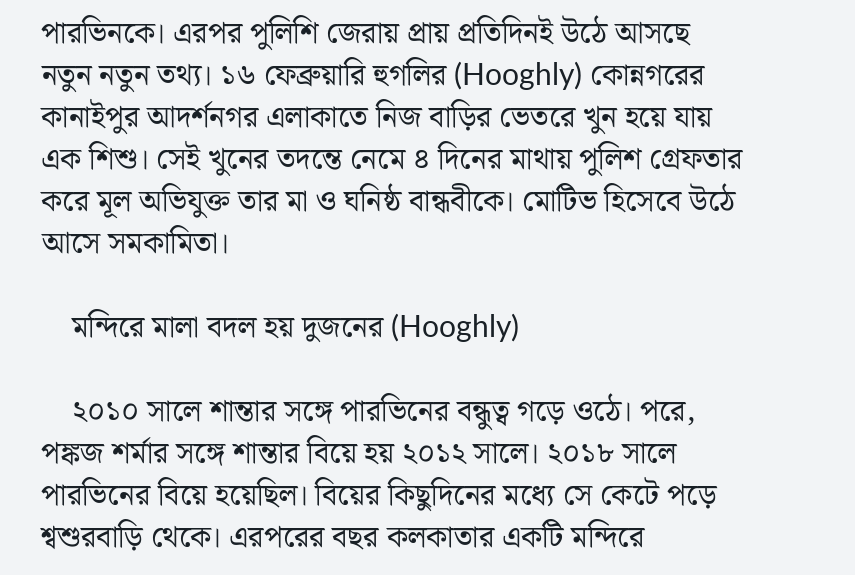পারভিনকে। এরপর পুলিশি জেরায় প্রায় প্রতিদিনই উঠে আসছে নতুন নতুন তথ্য। ১৬ ফেব্রুয়ারি হুগলির (Hooghly) কোন্নগরের কানাইপুর আদর্শনগর এলাকাতে নিজ বাড়ির ভেতরে খুন হয়ে যায় এক শিশু। সেই খুনের তদন্তে নেমে ৪ দিনের মাথায় পুলিশ গ্রেফতার করে মূল অভিযুক্ত তার মা ও ঘনিষ্ঠ বান্ধবীকে। মোটিভ হিসেবে উঠে আসে সমকামিতা।

    মন্দিরে মালা বদল হয় দুজনের (Hooghly)

    ২০১০ সালে শান্তার সঙ্গে পারভিনের বন্ধুত্ব গড়ে ওঠে। পরে, পঙ্কজ শর্মার সঙ্গে শান্তার বিয়ে হয় ২০১২ সালে। ২০১৮ সালে পারভিনের বিয়ে হয়েছিল। বিয়ের কিছুদিনের মধ্যে সে কেটে পড়ে শ্বশুরবাড়ি থেকে। এরপরের বছর কলকাতার একটি মন্দিরে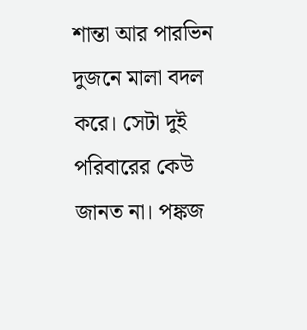শান্তা আর পারভিন দুজনে মালা বদল করে। সেটা দুই পরিবারের কেউ জানত না। পঙ্কজ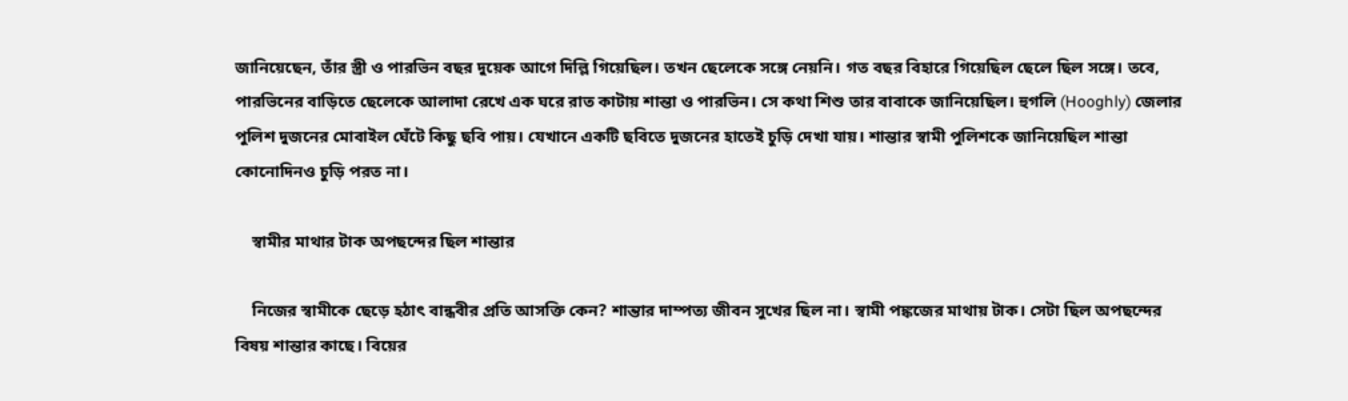জানিয়েছেন, তাঁর স্ত্রী ও পারভিন বছর দুয়েক আগে দিল্লি গিয়েছিল। তখন ছেলেকে সঙ্গে নেয়নি। গত বছর বিহারে গিয়েছিল ছেলে ছিল সঙ্গে। তবে, পারভিনের বাড়িতে ছেলেকে আলাদা রেখে এক ঘরে রাত কাটায় শান্তা ও পারভিন। সে কথা শিশু তার বাবাকে জানিয়েছিল। হুগলি (Hooghly) জেলার পুলিশ দুজনের মোবাইল ঘেঁটে কিছু ছবি পায়। যেখানে একটি ছবিতে দুজনের হাতেই চুড়ি দেখা যায়। শান্তার স্বামী পুলিশকে জানিয়েছিল শান্তা কোনোদিনও চুড়ি পরত না।

    স্বামীর মাথার টাক অপছন্দের ছিল শান্তার

    নিজের স্বামীকে ছেড়ে হঠাৎ বান্ধবীর প্রতি আসক্তি কেন? শান্তার দাম্পত্য জীবন সুখের ছিল না। স্বামী পঙ্কজের মাথায় টাক। সেটা ছিল অপছন্দের বিষয় শান্তার কাছে। বিয়ের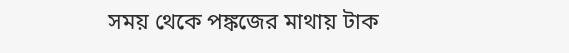সময় থেকে পঙ্কজের মাথায় টাক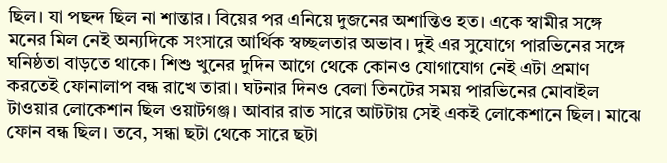ছিল। যা পছন্দ ছিল না শান্তার। বিয়ের পর এনিয়ে দুজনের অশান্তিও হত। একে স্বামীর সঙ্গে মনের মিল নেই অন্যদিকে সংসারে আর্থিক স্বচ্ছলতার অভাব। দুই এর সুযোগে পারভিনের সঙ্গে ঘনিষ্ঠতা বাড়তে থাকে। শিশু খুনের দুদিন আগে থেকে কোনও যোগাযোগ নেই এটা প্রমাণ করতেই ফোনালাপ বন্ধ রাখে তারা। ঘটনার দিনও বেলা তিনটের সময় পারভিনের মোবাইল টাওয়ার লোকেশান ছিল ওয়াটগঞ্জ। আবার রাত সারে আটটায় সেই একই লোকেশানে ছিল। মাঝে ফোন বন্ধ ছিল। তবে, সন্ধা ছটা থেকে সারে ছটা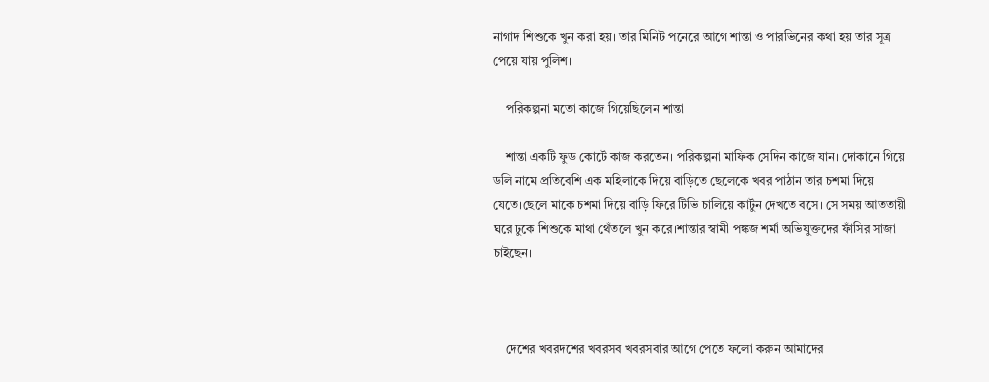নাগাদ শিশুকে খুন করা হয়। তার মিনিট পনেরে আগে শান্তা ও পারভিনের কথা হয় তার সূত্র পেয়ে যায় পুলিশ।

    পরিকল্পনা মতো কাজে গিয়েছিলেন শান্তা

    শান্তা একটি ফুড কোর্টে কাজ করতেন। পরিকল্পনা মাফিক সেদিন কাজে যান। দোকানে গিয়ে ডলি নামে প্রতিবেশি এক মহিলাকে দিয়ে বাড়িতে ছেলেকে খবর পাঠান তার চশমা দিয়ে যেতে।ছেলে মাকে চশমা দিয়ে বাড়ি ফিরে টিভি চালিয়ে কার্টুন দেখতে বসে। সে সময় আততায়ী ঘরে ঢুকে শিশুকে মাথা থেঁতলে খুন করে।শান্তার স্বামী পঙ্কজ শর্মা অভিযুক্তদের ফাঁসির সাজা চাইছেন।



    দেশের খবরদশের খবরসব খবরসবার আগে পেতে ফলো করুন আমাদের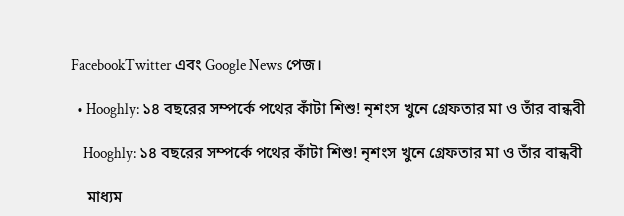FacebookTwitter এবং Google News পেজ।

  • Hooghly: ১৪ বছরের সম্পর্কে পথের কাঁটা শিশু! নৃশংস খুনে গ্রেফতার মা ও তাঁর বান্ধবী

    Hooghly: ১৪ বছরের সম্পর্কে পথের কাঁটা শিশু! নৃশংস খুনে গ্রেফতার মা ও তাঁর বান্ধবী

    মাধ্যম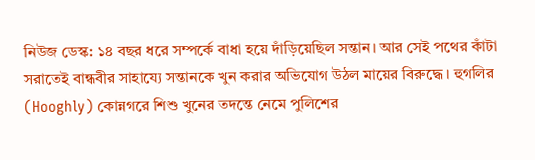নিউজ ডেস্ক: ১৪ বছর ধরে সম্পর্কে বাধা হয়ে দাঁড়িয়েছিল সন্তান। আর সেই পথের কাঁটা সরাতেই বান্ধবীর সাহায্যে সন্তানকে খুন করার অভিযোগ উঠল মায়ের বিরুদ্ধে। হুগলির (Hooghly) কোন্নগরে শিশু খুনের তদন্তে নেমে পুলিশের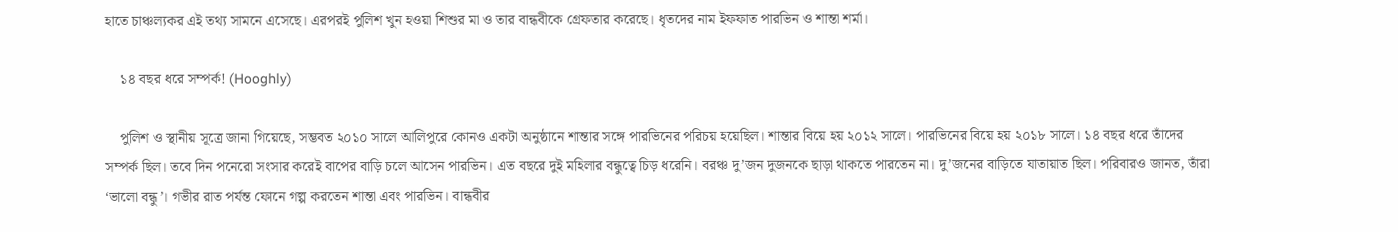হাতে চাঞ্চল্যকর এই তথ্য সামনে এসেছে। এরপরই পুলিশ খুন হওয়া শিশুর মা ও তার বান্ধবীকে গ্রেফতার করেছে। ধৃতদের নাম ইফফাত পারভিন ও শান্তা শর্মা।

    ১৪ বছর ধরে সম্পর্ক! (Hooghly)

    পুলিশ ও স্থানীয় সূত্রে জানা গিয়েছে, সম্ভবত ২০১০ সালে আলিপুরে কোনও একটা অনুষ্ঠানে শান্তার সঙ্গে পারভিনের পরিচয় হয়েছিল। শান্তার বিয়ে হয় ২০১২ সালে। পারভিনের বিয়ে হয় ২০১৮ সালে। ১৪ বছর ধরে তাঁদের সম্পর্ক ছিল। তবে দিন পনেরো সংসার করেই বাপের বাড়ি চলে আসেন পারভিন। এত বছরে দুই মহিলার বন্ধুত্বে চিড় ধরেনি। বরঞ্চ দু’জন দুজনকে ছাড়া থাকতে পারতেন না। দু’জনের বাড়িতে যাতায়াত ছিল। পরিবারও জানত, তাঁরা ‘ভালো বন্ধু’। গভীর রাত পর্যন্ত ফোনে গল্প করতেন শান্তা এবং পারভিন। বান্ধবীর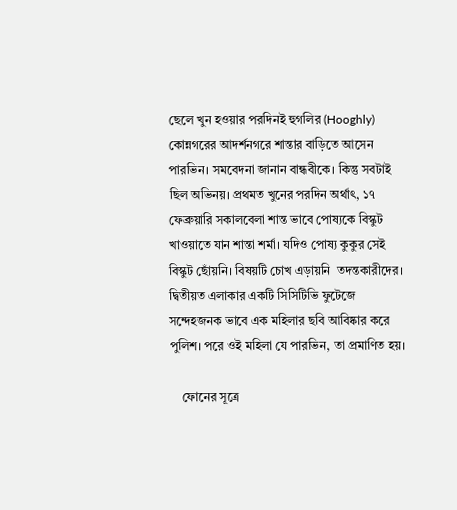ছেলে খুন হওয়ার পরদিনই হুগলির (Hooghly) কোন্নগরের আদর্শনগরে শান্তার বাড়িতে আসেন পারভিন। সমবেদনা জানান বান্ধবীকে। কিন্তু সবটাই ছিল অভিনয়। প্রথমত খুনের পরদিন অর্থাৎ, ১৭ ফেব্রুয়ারি সকালবেলা শান্ত ভাবে পোষ্যকে বিস্কুট খাওয়াতে যান শান্তা শর্মা। যদিও পোষ্য কুকুর সেই বিস্কুট ছোঁয়নি। বিষয়টি চোখ এড়ায়নি  তদন্তকারীদের। দ্বিতীয়ত এলাকার একটি সিসিটিভি ফুটেজে সন্দেহজনক ভাবে এক মহিলার ছবি আবিষ্কার করে পুলিশ। পরে ওই মহিলা যে পারভিন, তা প্রমাণিত হয়।

    ফোনের সূত্রে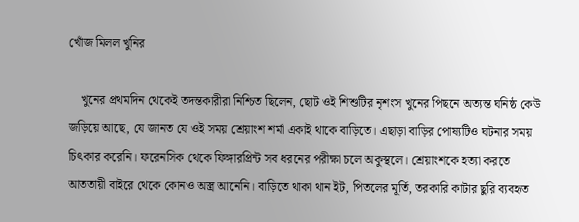খোঁজ মিলল খুনির

    খুনের প্রথমদিন থেকেই তদন্তকারীরা নিশ্চিত ছিলেন, ছোট ওই শিশুটির নৃশংস খুনের পিছনে অত্যন্ত ঘনিষ্ঠ কেউ জড়িয়ে আছে, যে জানত যে ওই সময় শ্রেয়াং‌শ শর্মা একাই থাকে বাড়িতে। এছাড়া বাড়ির পোষ্যটিও ঘটনার সময় চিৎকার করেনি। ফরেনসিক থেকে ফিঙ্গারপ্রিন্ট সব ধরনের পরীক্ষা চলে অকুস্থলে। শ্রেয়াং‌শকে হত্যা করতে আততায়ী বাইরে থেকে কোনও অস্ত্র আনেনি। বাড়িতে থাকা থান ইট, পিতলের মূর্তি, তরকারি কাটার ছুরি ব্যবহৃত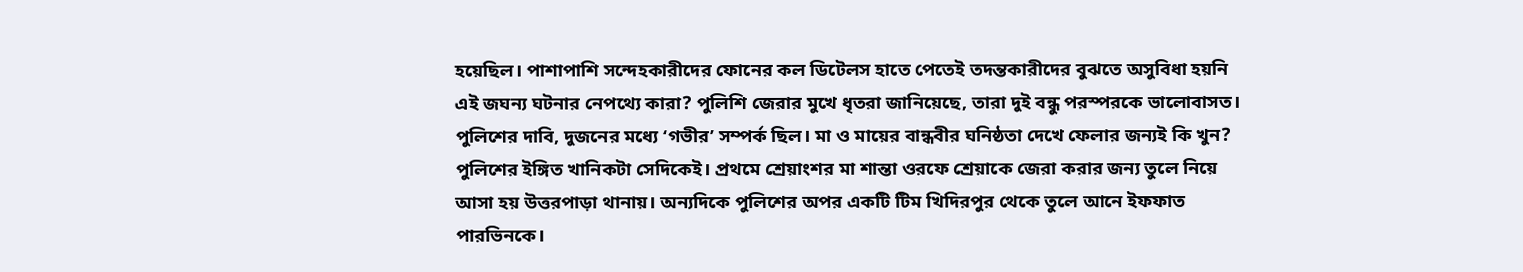হয়েছিল। পাশাপাশি সন্দেহকারীদের ফোনের কল ডিটেলস হাতে পেতেই তদন্তকারীদের বুঝতে অসুবিধা হয়নি এই জঘন্য ঘটনার নেপথ্যে কারা? পুলিশি জেরার মুখে ধৃতরা জানিয়েছে, তারা দুই বন্ধু পরস্পরকে ভালোবাসত। পুলিশের দাবি, দুজনের মধ্যে ‘গভীর’ সম্পর্ক ছিল। মা ও মায়ের বান্ধবীর ঘনিষ্ঠতা দেখে ফেলার জন্যই কি খুন? পুলিশের ইঙ্গিত খানিকটা সেদিকেই। প্রথমে শ্রেয়াং‌শর মা শান্তা ওরফে শ্রেয়াকে জেরা করার জন্য তুলে নিয়ে আসা হয় উত্তরপাড়া থানায়। অন্যদিকে পুলিশের অপর একটি টিম খিদিরপুর থেকে তুলে আনে ইফফাত পারভিনকে।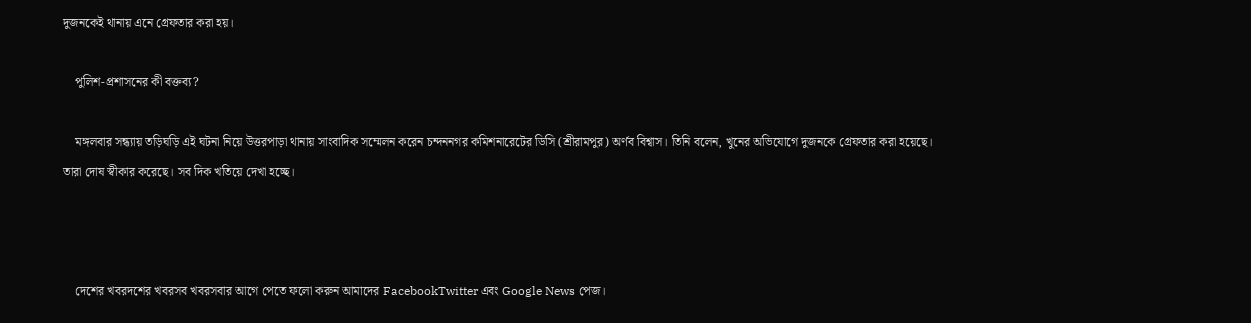দুজনকেই থানায় এনে গ্রেফতার করা হয়।

    পুলিশ-প্রশাসনের কী বক্তব্য?

    মঙ্গলবার সন্ধ্যায় তড়িঘড়ি এই ঘটনা নিয়ে উত্তরপাড়া থানায় সাংবাদিক সম্মেলন করেন চন্দননগর কমিশনারেটের ডিসি (শ্রীরামপুর) অর্ণব বিশ্বাস। তিনি বলেন, খুনের অভিযোগে দুজনকে গ্রেফতার করা হয়েছে। তারা দোষ স্বীকার করেছে। সব দিক খতিয়ে দেখা হচ্ছে।



    দেশের খবরদশের খবরসব খবরসবার আগে পেতে ফলো করুন আমাদের FacebookTwitter এবং Google News পেজ।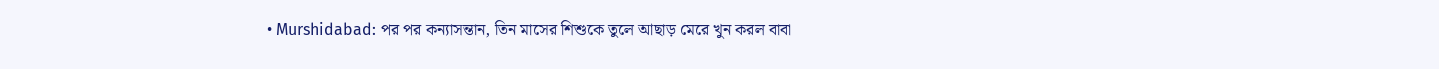• Murshidabad: পর পর কন্যাসন্তান, তিন মাসের শিশুকে তুলে আছাড় মেরে খুন করল বাবা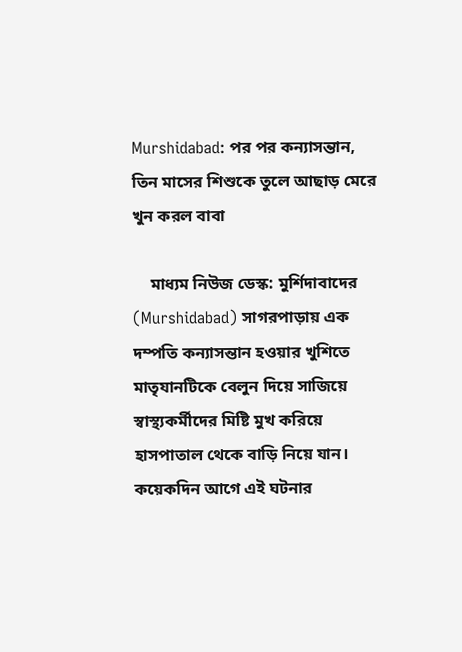Murshidabad: পর পর কন্যাসন্তান, তিন মাসের শিশুকে তুলে আছাড় মেরে খুন করল বাবা

    মাধ্যম নিউজ ডেস্ক: মুর্শিদাবাদের (Murshidabad) সাগরপাড়ায় এক দম্পতি কন্যাসন্তান হওয়ার খুশিতে মাতৃযানটিকে বেলুন দিয়ে সাজিয়ে স্বাস্থ্যকর্মীদের মিষ্টি মুখ করিয়ে হাসপাতাল থেকে বাড়ি নিয়ে যান। কয়েকদিন আগে এই ঘটনার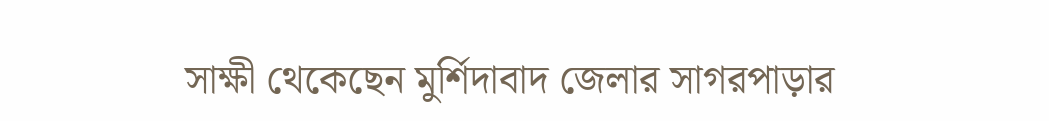সাক্ষী থেকেছেন মুর্শিদাবাদ জেলার সাগরপাড়ার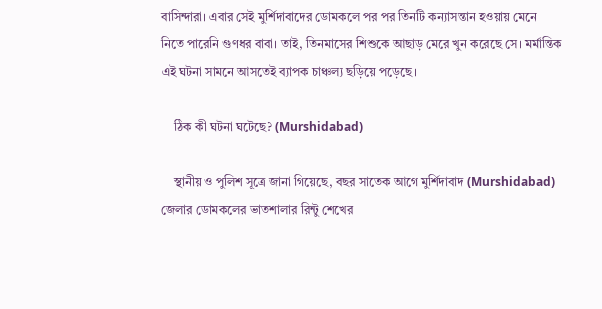বাসিন্দারা। এবার সেই মুর্শিদাবাদের ডোমকলে পর পর তিনটি কন্যাসন্তান হওয়ায় মেনে নিতে পারেনি গুণধর বাবা। তাই, তিনমাসের শিশুকে আছাড় মেরে খুন করেছে সে। মর্মান্তিক এই ঘটনা সামনে আসতেই ব্যাপক চাঞ্চল্য ছড়িয়ে পড়েছে।

    ঠিক কী ঘটনা ঘটেছে? (Murshidabad)

    স্থানীয় ও পুলিশ সূত্রে জানা গিয়েছে, বছর সাতেক আগে মুর্শিদাবাদ (Murshidabad) জেলার ডোমকলের ভাতশালার রিন্টু শেখের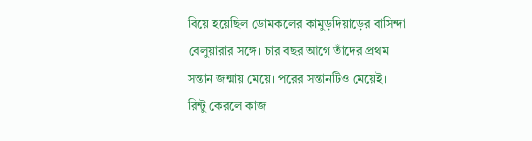বিয়ে হয়েছিল ডোমকলের কামুড়দিয়াড়ের বাসিন্দা বেলুয়ারার সঙ্গে। চার বছর আগে তাঁদের প্রথম সন্তান জন্মায় মেয়ে। পরের সন্তানটিও মেয়েই। রিন্টু কেরলে কাজ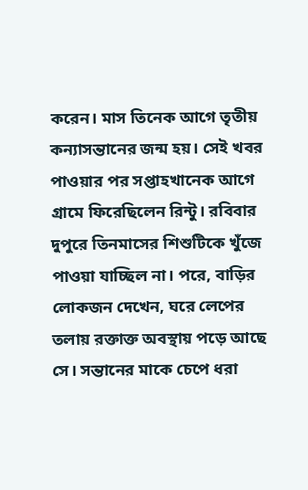করেন। মাস তিনেক আগে তৃতীয় কন্যাসন্তানের জন্ম হয়। সেই খবর পাওয়ার পর সপ্তাহখানেক আগে গ্রামে ফিরেছিলেন রিন্টু। রবিবার দুপুরে তিনমাসের শিশুটিকে খুঁজে পাওয়া যাচ্ছিল না। পরে, বাড়ির লোকজন দেখেন, ঘরে লেপের তলায় রক্তাক্ত অবস্থায় পড়ে আছে সে। সন্তানের মাকে চেপে ধরা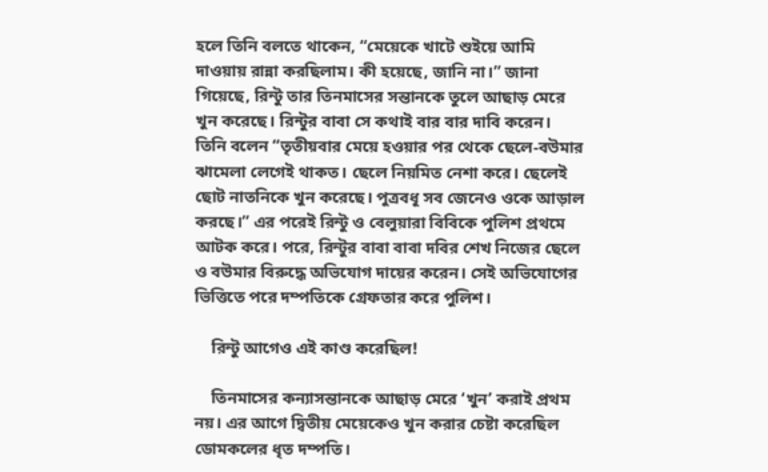হলে তিনি বলতে থাকেন, “মেয়েকে খাটে শুইয়ে আমি দাওয়ায় রান্না করছিলাম। কী হয়েছে, জানি না।” জানা গিয়েছে, রিন্টু তার তিনমাসের সন্তানকে তুলে আছাড় মেরে খুন করেছে। রিন্টুর বাবা সে কথাই বার বার দাবি করেন। তিনি বলেন “তৃতীয়বার মেয়ে হওয়ার পর থেকে ছেলে-বউমার ঝামেলা লেগেই থাকত। ছেলে নিয়মিত নেশা করে। ছেলেই ছোট নাতনিকে খুন করেছে। পুত্রবধূ সব জেনেও ওকে আড়াল করছে।” এর পরেই রিন্টু ও বেলুয়ারা বিবিকে পুলিশ প্রথমে আটক করে। পরে, রিন্টুর বাবা বাবা দবির শেখ নিজের ছেলে ও বউমার বিরুদ্ধে অভিযোগ দায়ের করেন। সেই অভিযোগের ভিত্তিতে পরে দম্পতিকে গ্রেফতার করে পুলিশ।

    রিন্টু আগেও এই কাণ্ড করেছিল!

    তিনমাসের কন্যাসন্তানকে আছাড় মেরে ‘খুন’ করাই প্রথম নয়। এর আগে দ্বিতীয় মেয়েকেও খুন করার চেষ্টা করেছিল ডোমকলের ধৃত দম্পতি।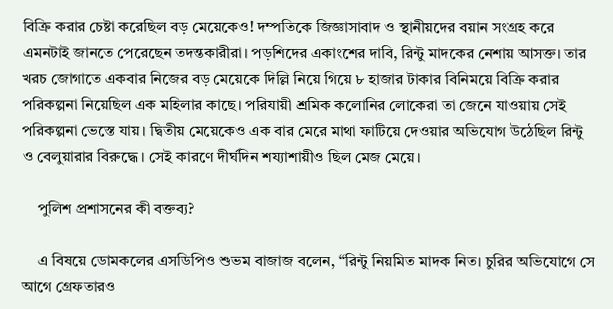বিক্রি করার চেষ্টা করেছিল বড় মেয়েকেও! দম্পতিকে জিজ্ঞাসাবাদ ও স্থানীয়দের বয়ান সংগ্রহ করে এমনটাই জানতে পেরেছেন তদন্তকারীরা। পড়শিদের একাংশের দাবি, রিন্টু মাদকের নেশায় আসক্ত। তার খরচ জোগাতে একবার নিজের বড় মেয়েকে দিল্লি নিয়ে গিয়ে ৮ হাজার টাকার বিনিময়ে বিক্রি করার পরিকল্পনা নিয়েছিল এক মহিলার কাছে। পরিযায়ী শ্রমিক কলোনির লোকেরা তা জেনে যাওয়ায় সেই পরিকল্পনা ভেস্তে যায়। দ্বিতীয় মেয়েকেও এক বার মেরে মাথা ফাটিয়ে দেওয়ার অভিযোগ উঠেছিল রিন্টু ও বেলুয়ারার বিরুদ্ধে। সেই কারণে দীর্ঘদিন শয্যাশায়ীও ছিল মেজ মেয়ে।

    পুলিশ প্রশাসনের কী বক্তব্য?

    এ বিষয়ে ডোমকলের এসডিপিও শুভম বাজাজ বলেন, “রিন্টু নিয়মিত মাদক নিত। চুরির অভিযোগে সে আগে গ্রেফতারও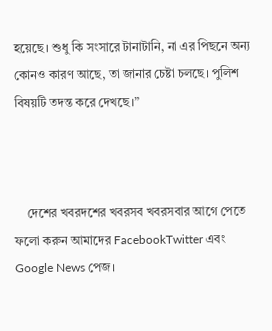হয়েছে। শুধু কি সংসারে টানাটানি, না এর পিছনে অন্য কোনও কারণ আছে, তা জানার চেষ্টা চলছে। পুলিশ বিষয়টি তদন্ত করে দেখছে।”



    দেশের খবরদশের খবরসব খবরসবার আগে পেতে ফলো করুন আমাদের FacebookTwitter এবং Google News পেজ।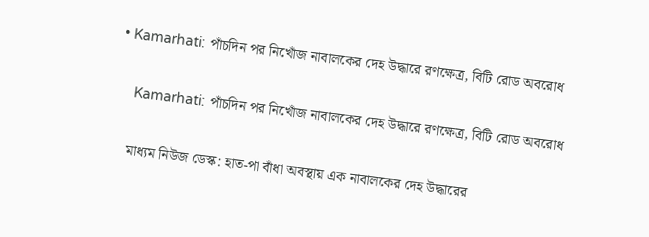• Kamarhati: পাঁচদিন পর নিখোঁজ নাবালকের দেহ উদ্ধারে রণক্ষেত্র, বিটি রোড অবরোধ

    Kamarhati: পাঁচদিন পর নিখোঁজ নাবালকের দেহ উদ্ধারে রণক্ষেত্র, বিটি রোড অবরোধ

    মাধ্যম নিউজ ডেস্ক: হাত-পা বাঁধা অবস্থায় এক নাবালকের দেহ উদ্ধারের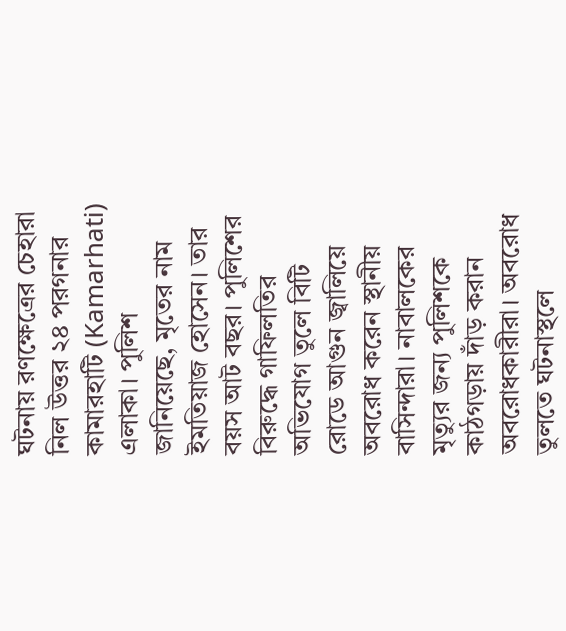ঘটনায় রণক্ষেত্রের চেহারা নিল উত্তর ২৪ পরগনার কামারহাটি (Kamarhati) এলাকা। পুলিশ জানিয়েছে, মৃতের নাম ইমতিয়াজ হোসেন। তার বয়স আট বছর। পুলিশের বিরুদ্ধে গাফিলতির অভিযোগ তুলে বিটি রোডে আগুন জ্বালিয়ে অবরোধ করেন স্থানীয় বাসিন্দারা। নাবালকের মৃত্যুর জন্য পুলিশকে কাঠগড়ায় দাঁড় করান অবরোধকারীরা। অবরোধ তুলতে ঘটনাস্থলে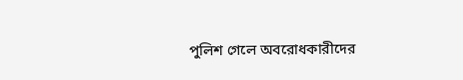পুলিশ গেলে অবরোধকারীদের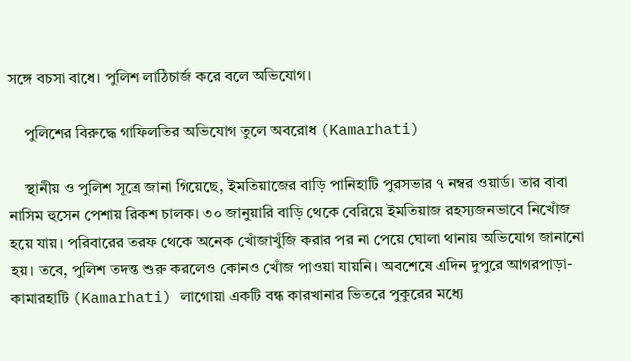সঙ্গে বচসা বাধে। পুলিশ লাঠিচার্জ করে বলে অভিযোগ।

    পুলিশের বিরুদ্ধে গাফিলতির অভিযোগ তুলে অবরোধ (Kamarhati)

    স্থানীয় ও পুলিশ সূত্রে জানা গিয়েছে, ইমতিয়াজের বাড়ি পানিহাটি পুরসভার ৭ নম্বর ওয়ার্ড। তার বাবা নাসিম হুসেন পেশায় রিকশ চালক। ৩০ জানুয়ারি বাড়ি থেকে বেরিয়ে ইমতিয়াজ রহস্যজনভাবে নিখোঁজ হয়ে যায়। পরিবারের তরফ থেকে অনেক খোঁজাখুঁজি করার পর না পেয়ে ঘোলা থানায় অভিযোগ জানানো হয়। তবে, পুলিশ তদন্ত শুরু করলেও কোনও খোঁজ পাওয়া যায়নি। অবশেষে এদিন দুপুরে আগরপাড়া-কামারহাটি (Kamarhati) লাগোয়া একটি বন্ধ কারখানার ভিতরে পুকুরের মধ্যে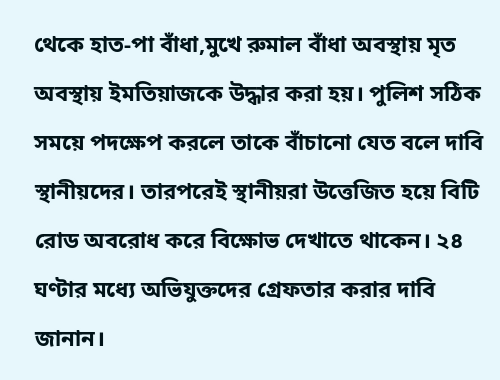থেকে হাত-পা বাঁধা,মুখে রুমাল বাঁধা অবস্থায় মৃত অবস্থায় ইমতিয়াজকে উদ্ধার করা হয়। পুলিশ সঠিক সময়ে পদক্ষেপ করলে তাকে বাঁচানো যেত বলে দাবি স্থানীয়দের। তারপরেই স্থানীয়রা উত্তেজিত হয়ে বিটি রোড অবরোধ করে বিক্ষোভ দেখাতে থাকেন। ২৪ ঘণ্টার মধ্যে অভিযুক্তদের গ্রেফতার করার দাবি জানান।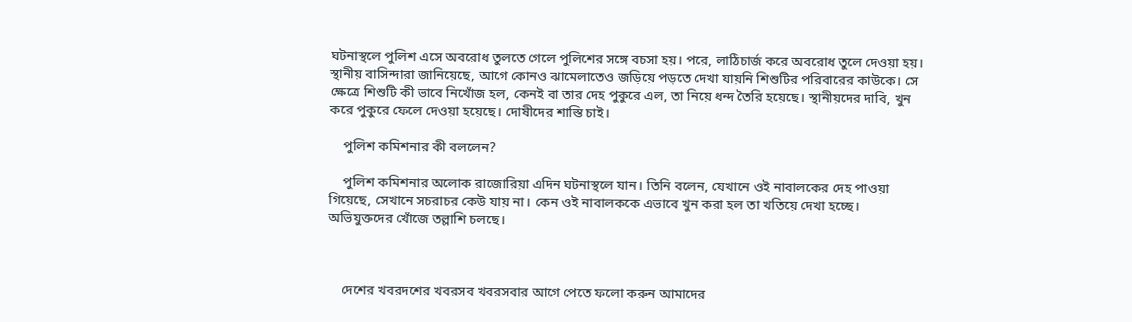ঘটনাস্থলে পুলিশ এসে অবরোধ তুলতে গেলে পুলিশের সঙ্গে বচসা হয়। পরে, লাঠিচার্জ করে অবরোধ তুলে দেওয়া হয়। স্থানীয় বাসিন্দারা জানিয়েছে, আগে কোনও ঝামেলাতেও জড়িয়ে পড়তে দেখা যায়নি শিশুটির পরিবারের কাউকে। সে ক্ষেত্রে শিশুটি কী ভাবে নিখোঁজ হল, কেনই বা তার দেহ পুকুরে এল, তা নিয়ে ধন্দ তৈরি হয়েছে। স্থানীয়দের দাবি, খুন করে পুকুরে ফেলে দেওয়া হয়েছে। দোষীদের শাস্তি চাই।

    পুলিশ কমিশনার কী বললেন?

    পুলিশ কমিশনার অলোক রাজোরিয়া এদিন ঘটনাস্থলে যান। তিনি বলেন, যেখানে ওই নাবালকের দেহ পাওয়া গিয়েছে, সেখানে সচরাচর কেউ যায় না। কেন ওই নাবালককে এভাবে খুন করা হল তা খতিয়ে দেখা হচ্ছে। অভিযুক্তদের খোঁজে তল্লাশি চলছে।



    দেশের খবরদশের খবরসব খবরসবার আগে পেতে ফলো করুন আমাদের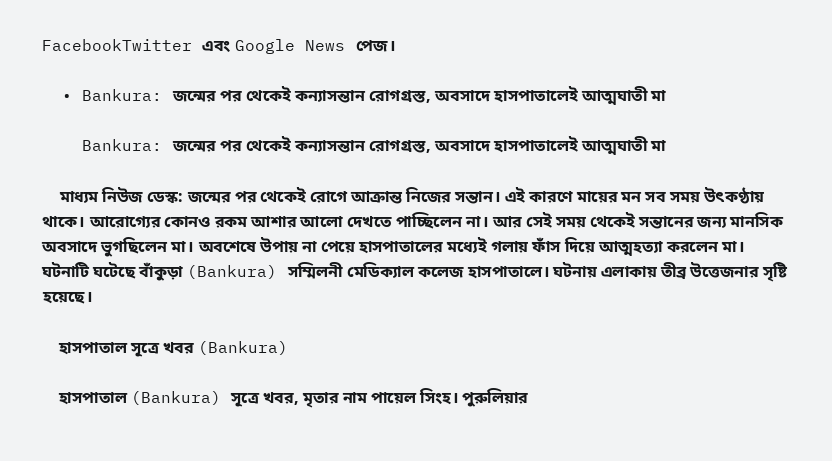FacebookTwitter এবং Google News পেজ।

  • Bankura: জন্মের পর থেকেই কন্যাসন্তান রোগগ্রস্ত, অবসাদে হাসপাতালেই আত্মঘাতী মা

    Bankura: জন্মের পর থেকেই কন্যাসন্তান রোগগ্রস্ত, অবসাদে হাসপাতালেই আত্মঘাতী মা

    মাধ্যম নিউজ ডেস্ক: জন্মের পর থেকেই রোগে আক্রান্ত নিজের সন্তান। এই কারণে মায়ের মন সব সময় উৎকণ্ঠায় থাকে। আরোগ্যের কোনও রকম আশার আলো দেখতে পাচ্ছিলেন না। আর সেই সময় থেকেই সন্তানের জন্য মানসিক অবসাদে ভুগছিলেন মা। অবশেষে উপায় না পেয়ে হাসপাতালের মধ্যেই গলায় ফাঁস দিয়ে আত্মহত্যা করলেন মা। ঘটনাটি ঘটেছে বাঁকুড়া (Bankura) সম্মিলনী মেডিক্যাল কলেজ হাসপাতালে। ঘটনায় এলাকায় তীব্র উত্তেজনার সৃষ্টি হয়েছে।

    হাসপাতাল সূত্রে খবর (Bankura)

    হাসপাতাল (Bankura) সূত্রে খবর, মৃতার নাম পায়েল সিংহ। পুরুলিয়ার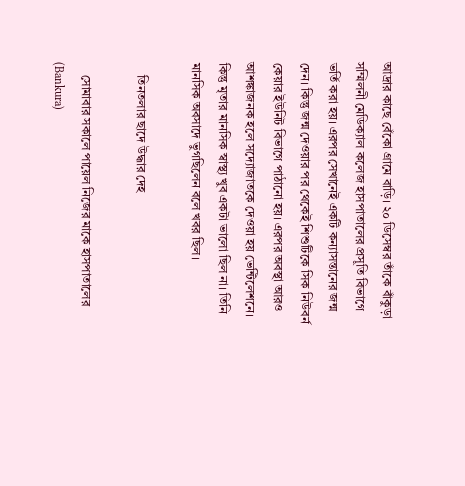আদ্রার কাছে বেঁকো গ্রামে বাড়ি। ২০ ডিসেম্বর তাঁকে বাঁকুড়া সম্মিলনী মেডিক্যাল কলেজ হাসপাতালের প্রসূতি বিভাগে ভর্তি করা হয়। এরপর সেখানেই একটি কন্যাসন্তানের জন্ম দেন। কিন্তু জন্ম দেওয়ার পর থেকেই শিশুটিকে সিক নিউবর্ন কেয়ার ইউনিট বিভাগে পাঠানো হয়। এরপর অবস্থা আরও আশঙ্কাজনক হলে সদ্যোজাতকে দেওয়া হয় ভেন্টিলেশনে। কিন্তু মৃতার মানসিক স্বাস্থ্য খুব একটা ভালো ছিল না। তিনি মানসিক অবসাদে ভুগছিলেন বলে খবর ছিল।

    তিনতলার ছাদে উদ্ধার দেহ

    সোমাবার সকালে পায়েল নিজের মাকে হাসপাতালের (Bankura)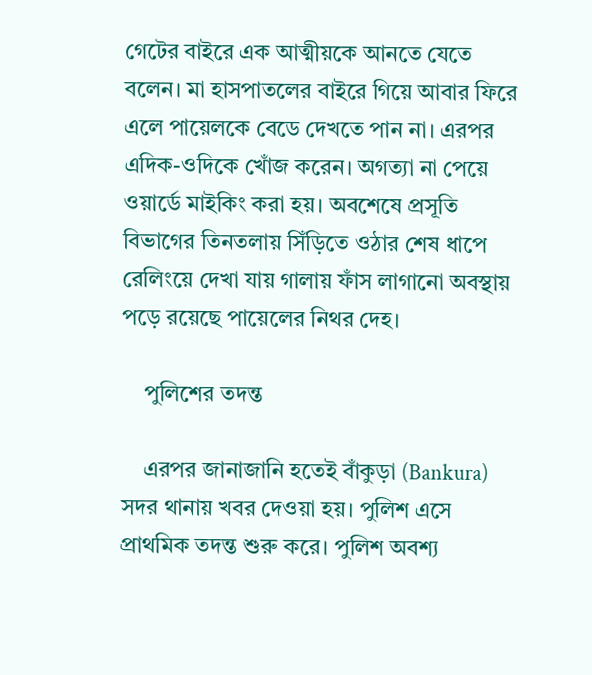গেটের বাইরে এক আত্মীয়কে আনতে যেতে বলেন। মা হাসপাতলের বাইরে গিয়ে আবার ফিরে এলে পায়েলকে বেডে দেখতে পান না। এরপর এদিক-ওদিকে খোঁজ করেন। অগত্যা না পেয়ে ওয়ার্ডে মাইকিং করা হয়। অবশেষে প্রসূতি বিভাগের তিনতলায় সিঁড়িতে ওঠার শেষ ধাপে রেলিংয়ে দেখা যায় গালায় ফাঁস লাগানো অবস্থায় পড়ে রয়েছে পায়েলের নিথর দেহ।

    পুলিশের তদন্ত

    এরপর জানাজানি হতেই বাঁকুড়া (Bankura) সদর থানায় খবর দেওয়া হয়। পুলিশ এসে প্রাথমিক তদন্ত শুরু করে। পুলিশ অবশ্য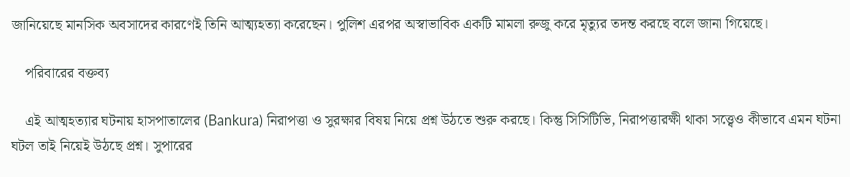জানিয়েছে মানসিক অবসাদের কারণেই তিনি আত্ম্যহত্যা করেছেন। পুলিশ এরপর অস্বাভাবিক একটি মামলা রুজু করে মৃত্যুর তদন্ত করছে বলে জানা গিয়েছে।

    পরিবারের বক্তব্য

    এই আত্মহত্যার ঘটনায় হাসপাতালের (Bankura) নিরাপত্তা ও সুরক্ষার বিষয় নিয়ে প্রশ্ন উঠতে শুরু করছে। কিন্তু সিসিটিভি, নিরাপত্তারক্ষী থাকা সত্ত্বেও কীভাবে এমন ঘটনা ঘটল তাই নিয়েই উঠছে প্রশ্ন। সুপারের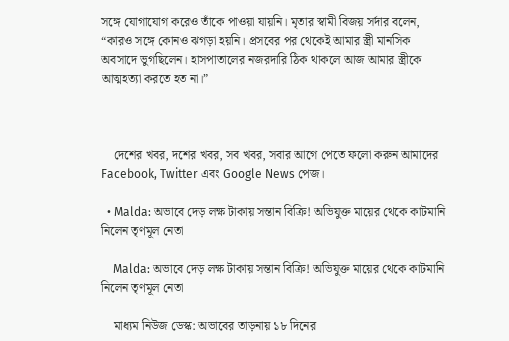সঙ্গে যোগাযোগ করেও তাঁকে পাওয়া যায়নি। মৃতার স্বামী বিজয় সর্দার বলেন, “কারও সঙ্গে কোনও ঝগড়া হয়নি। প্রসবের পর থেকেই আমার স্ত্রী মানসিক অবসাদে ভুগছিলেন। হাসপাতালের নজরদারি ঠিক থাকলে আজ আমার স্ত্রীকে আত্মহত্যা করতে হত না।”



    দেশের খবর, দশের খবর, সব খবর, সবার আগে পেতে ফলো করুন আমাদের Facebook, Twitter এবং Google News পেজ।

  • Malda: অভাবে দেড় লক্ষ টাকায় সন্তান বিক্রি! অভিযুক্ত মায়ের থেকে কাটমানি নিলেন তৃণমূল নেতা

    Malda: অভাবে দেড় লক্ষ টাকায় সন্তান বিক্রি! অভিযুক্ত মায়ের থেকে কাটমানি নিলেন তৃণমূল নেতা

    মাধ্যম নিউজ ডেস্ক: অভাবের তাড়নায় ১৮ দিনের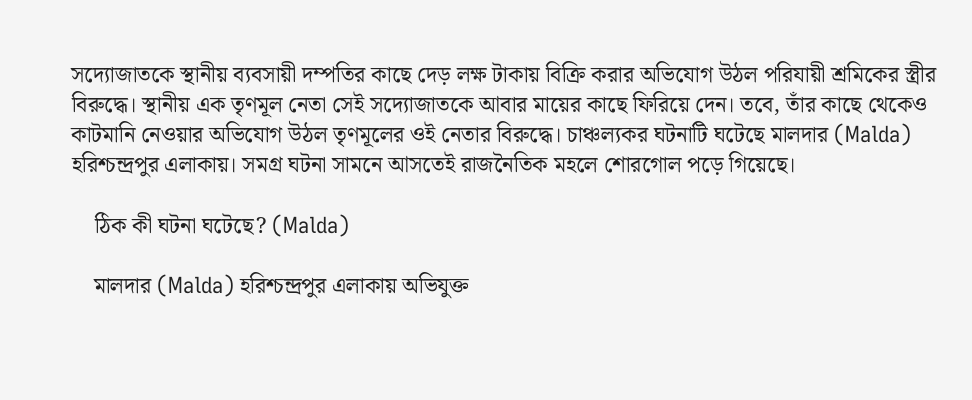সদ্যোজাতকে স্থানীয় ব্যবসায়ী দম্পতির কাছে দেড় লক্ষ টাকায় বিক্রি করার অভিযোগ উঠল পরিযায়ী শ্রমিকের স্ত্রীর বিরুদ্ধে। স্থানীয় এক তৃণমূল নেতা সেই সদ্যোজাতকে আবার মায়ের কাছে ফিরিয়ে দেন। তবে, তাঁর কাছে থেকেও কাটমানি নেওয়ার অভিযোগ উঠল তৃণমূলের ওই নেতার বিরুদ্ধে। চাঞ্চল্যকর ঘটনাটি ঘটেছে মালদার (Malda) হরিশ্চন্দ্রপুর এলাকায়। সমগ্র ঘটনা সামনে আসতেই রাজনৈতিক মহলে শোরগোল পড়ে গিয়েছে।

    ঠিক কী ঘটনা ঘটেছে? (Malda)

    মালদার (Malda) হরিশ্চন্দ্রপুর এলাকায় অভিযুক্ত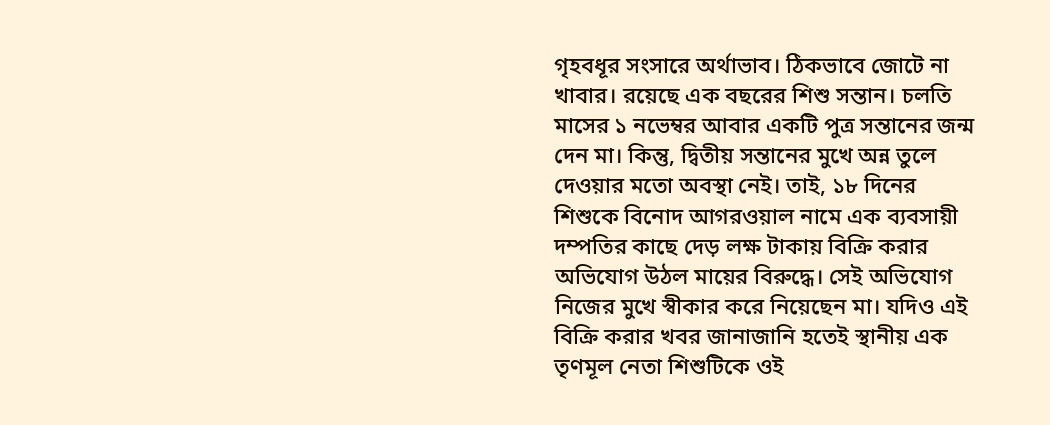গৃহবধূর সংসারে অর্থাভাব। ঠিকভাবে জোটে না খাবার। রয়েছে এক বছরের শিশু সন্তান। চলতি মাসের ১ নভেম্বর আবার একটি পুত্র সন্তানের জন্ম দেন মা। কিন্তু, দ্বিতীয় সন্তানের মুখে অন্ন তুলে দেওয়ার মতো অবস্থা নেই। তাই, ১৮ দিনের শিশুকে বিনোদ আগরওয়াল নামে এক ব্যবসায়ী দম্পতির কাছে দেড় লক্ষ টাকায় বিক্রি করার অভিযোগ উঠল মায়ের বিরুদ্ধে। সেই অভিযোগ নিজের মুখে স্বীকার করে নিয়েছেন মা। যদিও এই বিক্রি করার খবর জানাজানি হতেই স্থানীয় এক তৃণমূল নেতা শিশুটিকে ওই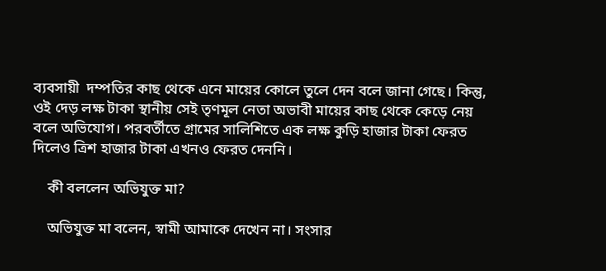ব্যবসায়ী  দম্পতির কাছ থেকে এনে মায়ের কোলে তুলে দেন বলে জানা গেছে। কিন্তু, ওই দেড় লক্ষ টাকা স্থানীয় সেই তৃণমূল নেতা অভাবী মায়ের কাছ থেকে কেড়ে নেয় বলে অভিযোগ। পরবর্তীতে গ্রামের সালিশিতে এক লক্ষ কুড়ি হাজার টাকা ফেরত দিলেও ত্রিশ হাজার টাকা এখনও ফেরত দেননি।

    কী বললেন অভিযুক্ত মা?

    অভিযুক্ত মা বলেন, স্বামী আমাকে দেখেন না। সংসার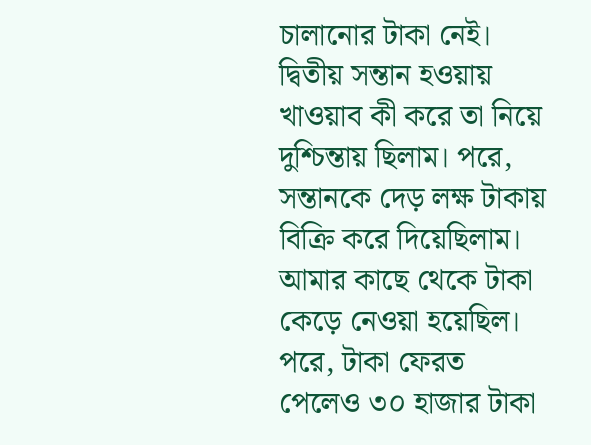চালানোর টাকা নেই। দ্বিতীয় সন্তান হওয়ায় খাওয়াব কী করে তা নিয়ে দুশ্চিন্তায় ছিলাম। পরে, সন্তানকে দেড় লক্ষ টাকায় বিক্রি করে দিয়েছিলাম। আমার কাছে থেকে টাকা কেড়ে নেওয়া হয়েছিল। পরে, টাকা ফেরত পেলেও ৩০ হাজার টাকা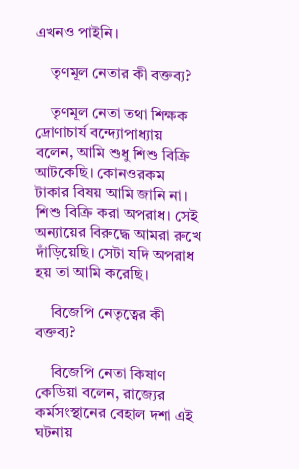এখনও পাইনি।

    তৃণমূল নেতার কী বক্তব্য?

    তৃণমূল নেতা তথা শিক্ষক দ্রোণাচার্য বন্দ্যোপাধ্যায় বলেন, আমি শুধু শিশু বিক্রি আটকেছি। কোনওরকম টাকার বিষয় আমি জানি না। শিশু বিক্রি করা অপরাধ। সেই অন্যায়ের বিরুদ্ধে আমরা রুখে দাঁড়িয়েছি। সেটা যদি অপরাধ হয় তা আমি করেছি।

    বিজেপি নেতৃত্বের কী বক্তব্য?

    বিজেপি নেতা কিষাণ কেডিয়া বলেন, রাজ্যের কর্মসংস্থানের বেহাল দশা এই ঘটনায়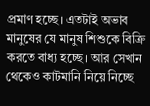প্রমাণ হচ্ছে। এতটাই অভাব মানুষের যে মানুষ শিশুকে বিক্রি করতে বাধ্য হচ্ছে। আর সেখান থেকেও কাটমানি নিয়ে নিচ্ছে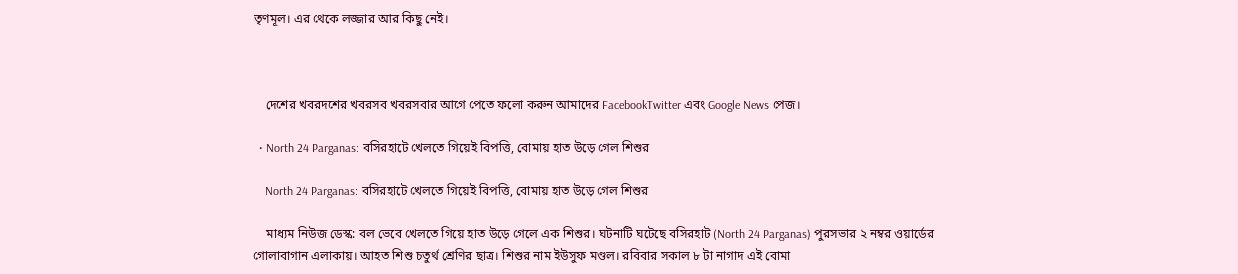তৃণমূল। এর থেকে লজ্জার আর কিছু নেই।



    দেশের খবরদশের খবরসব খবরসবার আগে পেতে ফলো করুন আমাদের FacebookTwitter এবং Google News পেজ।

  • North 24 Parganas: বসিরহাটে খেলতে গিয়েই বিপত্তি, বোমায় হাত উড়ে গেল শিশুর

    North 24 Parganas: বসিরহাটে খেলতে গিয়েই বিপত্তি, বোমায় হাত উড়ে গেল শিশুর

    মাধ্যম নিউজ ডেস্ক: বল ভেবে খেলতে গিয়ে হাত উড়ে গেলে এক শিশুর। ঘটনাটি ঘটেছে বসিরহাট (North 24 Parganas) পুরসভার ২ নম্বর ওয়ার্ডের গোলাবাগান এলাকায়। আহত শিশু চতুর্থ শ্রেণির ছাত্র। শিশুর নাম ইউসুফ মণ্ডল। রবিবার সকাল ৮ টা নাগাদ এই বোমা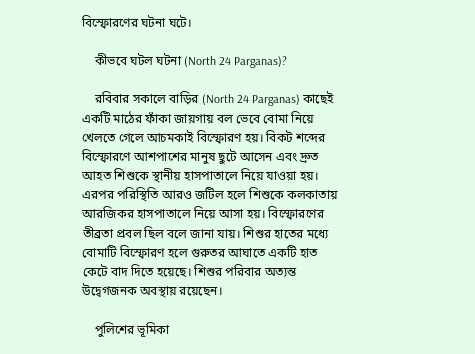বিস্ফোরণের ঘটনা ঘটে।

    কীভবে ঘটল ঘটনা (North 24 Parganas)?

    রবিবার সকালে বাড়ির (North 24 Parganas) কাছেই একটি মাঠের ফাঁকা জায়গায় বল ভেবে বোমা নিয়ে খেলতে গেলে আচমকাই বিস্ফোরণ হয়। বিকট শব্দের বিস্ফোরণে আশপাশের মানুষ ছুটে আসেন এবং দ্রুত আহত শিশুকে স্থানীয় হাসপাতালে নিয়ে যাওয়া হয়। এরপর পরিস্থিতি আরও জটিল হলে শিশুকে কলকাতায় আরজিকর হাসপাতালে নিয়ে আসা হয়। বিস্ফোরণের তীব্রতা প্রবল ছিল বলে জানা যায়। শিশুর হাতের মধ্যে বোমাটি বিস্ফোরণ হলে গুরুতর আঘাতে একটি হাত কেটে বাদ দিতে হয়েছে। শিশুর পরিবার অত্যন্ত উদ্বেগজনক অবস্থায় রয়েছেন।

    পুলিশের ভূমিকা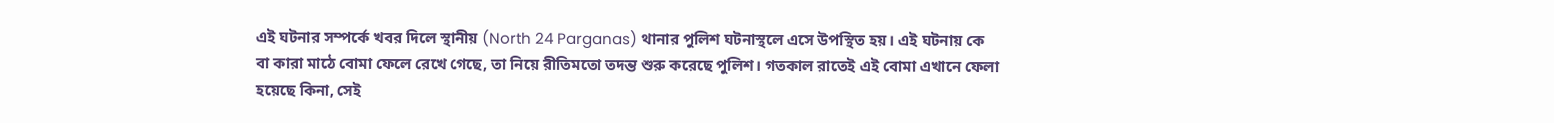এই ঘটনার সম্পর্কে খবর দিলে স্থানীয় (North 24 Parganas) থানার পুলিশ ঘটনাস্থলে এসে উপস্থিত হয়। এই ঘটনায় কে বা কারা মাঠে বোমা ফেলে রেখে গেছে, তা নিয়ে রীতিমতো তদন্ত শুরু করেছে পুলিশ। গতকাল রাতেই এই বোমা এখানে ফেলা হয়েছে কিনা, সেই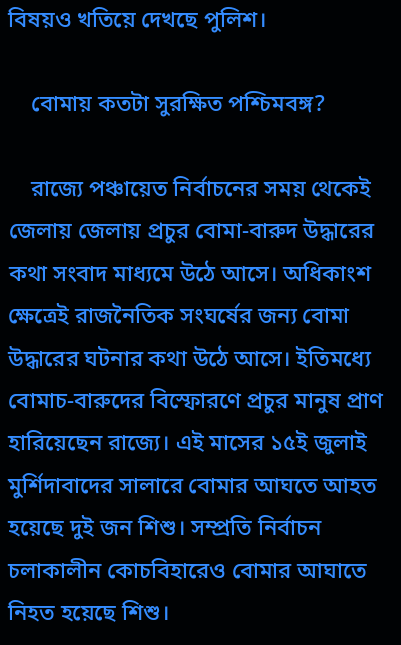বিষয়ও খতিয়ে দেখছে পুলিশ।

    বোমায় কতটা সুরক্ষিত পশ্চিমবঙ্গ?

    রাজ্যে পঞ্চায়েত নির্বাচনের সময় থেকেই জেলায় জেলায় প্রচুর বোমা-বারুদ উদ্ধারের কথা সংবাদ মাধ্যমে উঠে আসে। অধিকাংশ ক্ষেত্রেই রাজনৈতিক সংঘর্ষের জন্য বোমা উদ্ধারের ঘটনার কথা উঠে আসে। ইতিমধ্যে বোমাচ-বারুদের বিস্ফোরণে প্রচুর মানুষ প্রাণ হারিয়েছেন রাজ্যে। এই মাসের ১৫ই জুলাই মুর্শিদাবাদের সালারে বোমার আঘতে আহত হয়েছে দুই জন শিশু। সম্প্রতি নির্বাচন চলাকালীন কোচবিহারেও বোমার আঘাতে নিহত হয়েছে শিশু।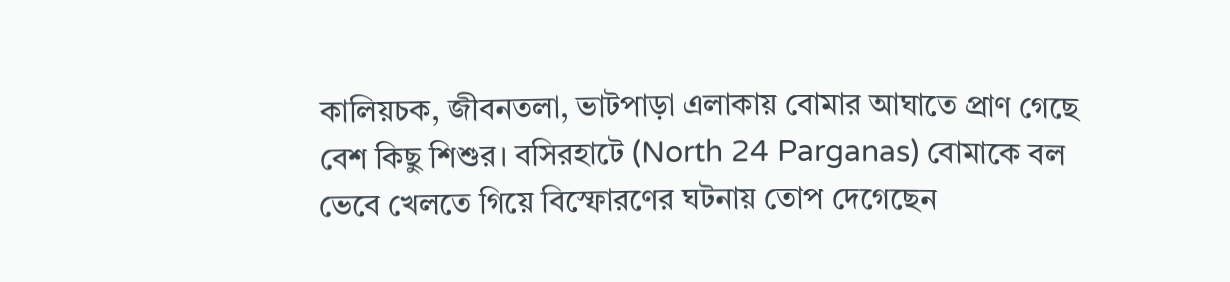কালিয়চক, জীবনতলা, ভাটপাড়া এলাকায় বোমার আঘাতে প্রাণ গেছে বেশ কিছু শিশুর। বসিরহাটে (North 24 Parganas) বোমাকে বল ভেবে খেলতে গিয়ে বিস্ফোরণের ঘটনায় তোপ দেগেছেন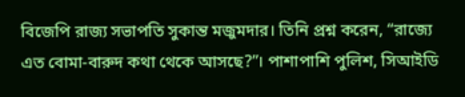বিজেপি রাজ্য সভাপতি সুকান্ত মজুমদার। তিনি প্রশ্ন করেন, “রাজ্যে এত বোমা-বারুদ কথা থেকে আসছে?”। পাশাপাশি পুলিশ, সিআইডি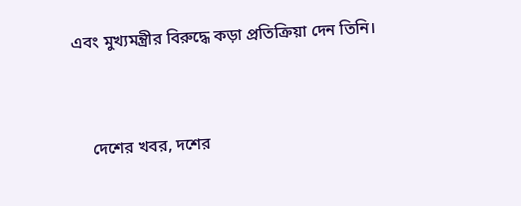এবং মুখ্যমন্ত্রীর বিরুদ্ধে কড়া প্রতিক্রিয়া দেন তিনি।



    দেশের খবর, দশের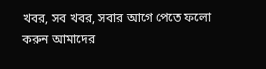খবর, সব খবর, সবার আগে পেতে ফলো করুন আমাদের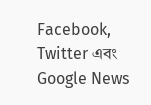Facebook, Twitter এবং Google News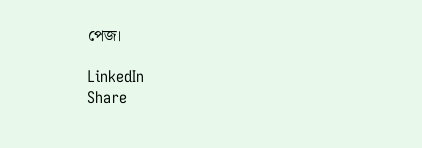পেজ।

LinkedIn
Share